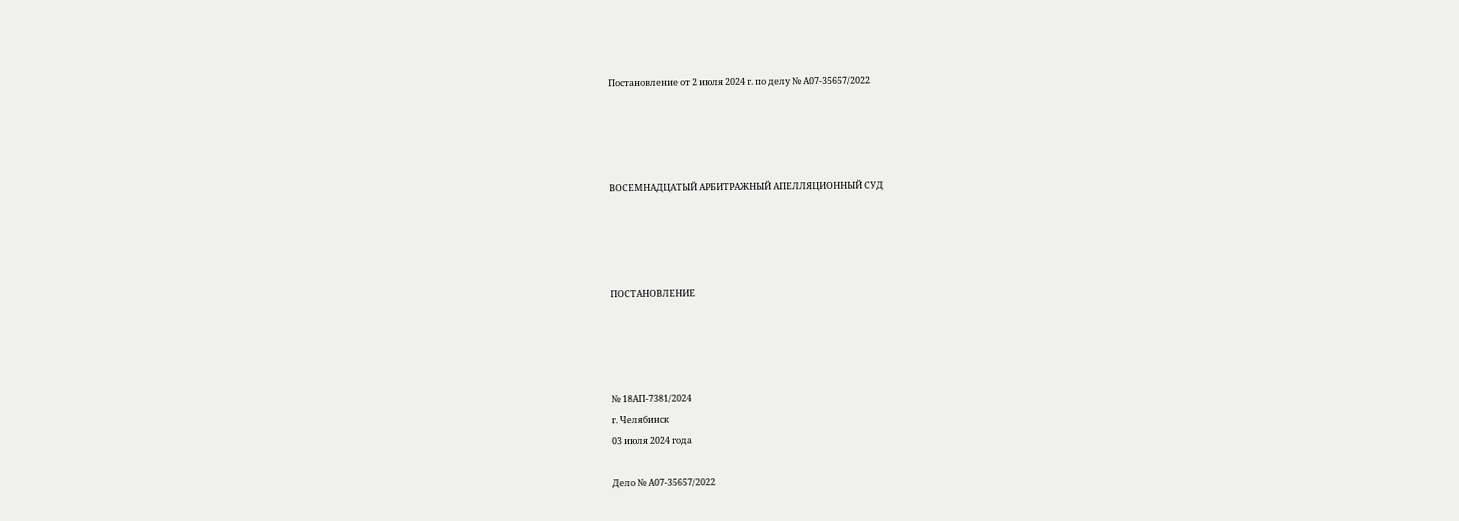Постановление от 2 июля 2024 г. по делу № А07-35657/2022




ВОСЕМНАДЦАТЫЙ АРБИТРАЖНЫЙ АПЕЛЛЯЦИОННЫЙ СУД




ПОСТАНОВЛЕНИЕ




№ 18АП-7381/2024
г. Челябинск
03 июля 2024 года

Дело № А07-35657/2022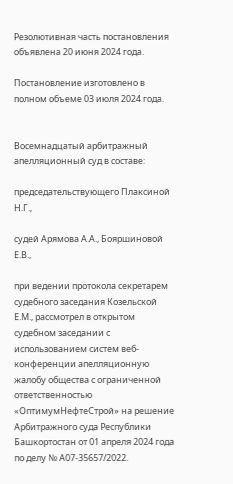Резолютивная часть постановления объявлена 20 июня 2024 года.

Постановление изготовлено в полном объеме 03 июля 2024 года.


Восемнадцатый арбитражный апелляционный суд в составе:

председательствующего Плаксиной Н.Г.,

судей Арямова А.А., Бояршиновой Е.В.,

при ведении протокола секретарем судебного заседания Козельской Е.М., рассмотрел в открытом судебном заседании с использованием систем веб-конференции апелляционную жалобу общества с ограниченной ответственностью «ОптимумНефтеСтрой» на решение Арбитражного суда Республики Башкортостан от 01 апреля 2024 года по делу № А07-35657/2022.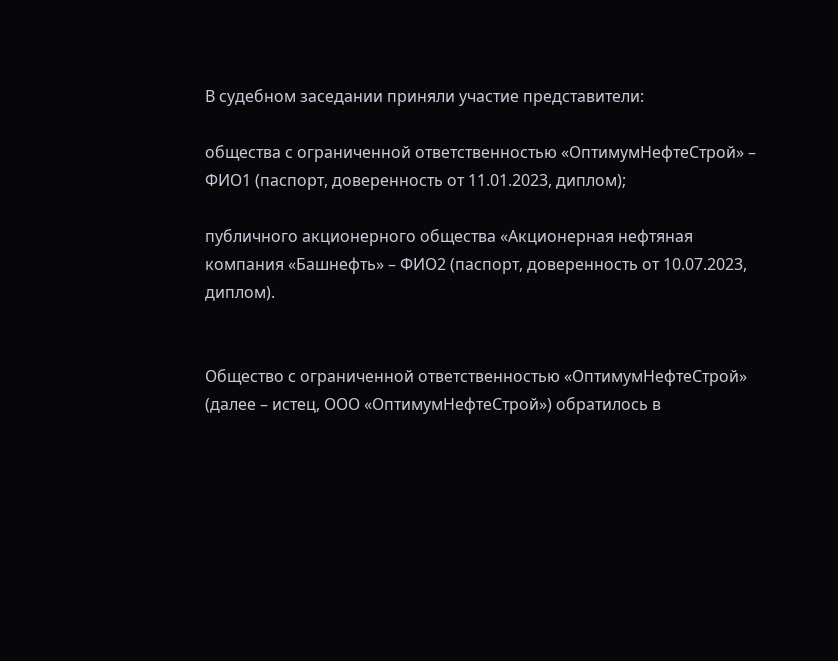В судебном заседании приняли участие представители:

общества с ограниченной ответственностью «ОптимумНефтеСтрой» – ФИО1 (паспорт, доверенность от 11.01.2023, диплом);

публичного акционерного общества «Акционерная нефтяная компания «Башнефть» – ФИО2 (паспорт, доверенность от 10.07.2023, диплом).


Общество с ограниченной ответственностью «ОптимумНефтеСтрой» (далее – истец, ООО «ОптимумНефтеСтрой») обратилось в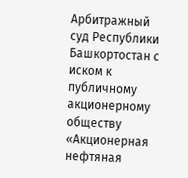Арбитражный суд Республики Башкортостан с иском к публичному акционерному обществу «Акционерная нефтяная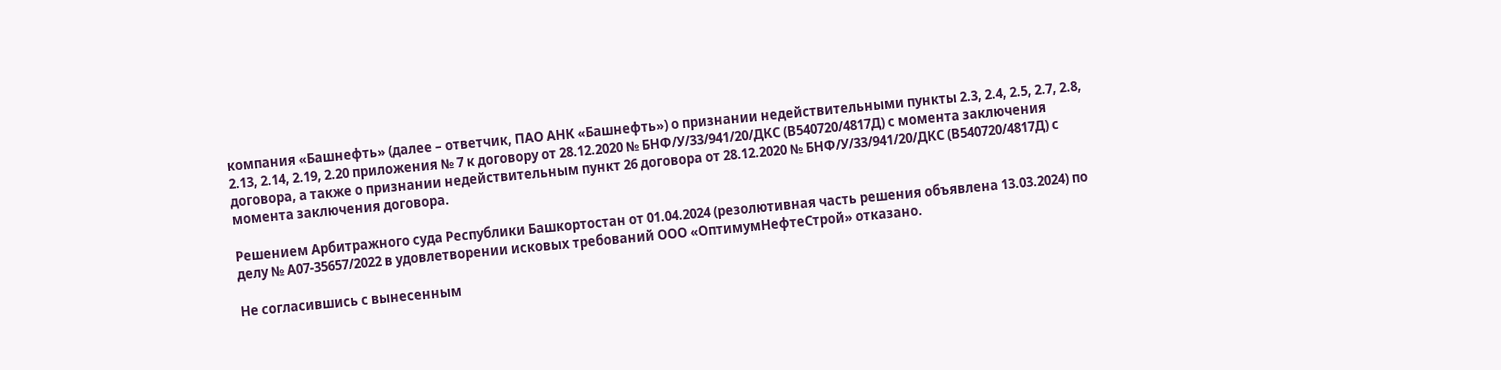компания «Башнефть» (далее – ответчик, ПАО АНК «Башнефть») о признании недействительными пункты 2.3, 2.4, 2.5, 2.7, 2.8, 2.13, 2.14, 2.19, 2.20 приложения № 7 к договору от 28.12.2020 № БНФ/У/33/941/20/ДКС (В540720/4817Д) с момента заключения договора, а также о признании недействительным пункт 26 договора от 28.12.2020 № БНФ/У/33/941/20/ДКС (В540720/4817Д) с момента заключения договора.

Решением Арбитражного суда Республики Башкортостан от 01.04.2024 (резолютивная часть решения объявлена 13.03.2024) по делу № А07-35657/2022 в удовлетворении исковых требований ООО «ОптимумНефтеСтрой» отказано.

Не согласившись с вынесенным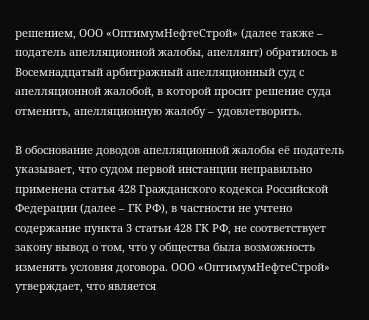решением, ООО «ОптимумНефтеСтрой» (далее также – податель апелляционной жалобы, апеллянт) обратилось в Восемнадцатый арбитражный апелляционный суд с апелляционной жалобой, в которой просит решение суда отменить, апелляционную жалобу – удовлетворить.

В обоснование доводов апелляционной жалобы её податель указывает, что судом первой инстанции неправильно применена статья 428 Гражданского кодекса Российской Федерации (далее – ГК РФ), в частности не учтено содержание пункта 3 статьи 428 ГК РФ, не соответствует закону вывод о том, что у общества была возможность изменять условия договора. ООО «ОптимумНефтеСтрой» утверждает, что является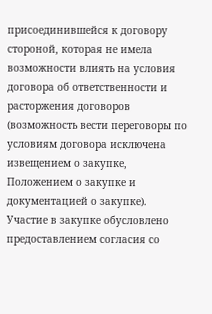присоединившейся к договору стороной, которая не имела возможности влиять на условия договора об ответственности и расторжения договоров (возможность вести переговоры по условиям договора исключена извещением о закупке, Положением о закупке и документацией о закупке). Участие в закупке обусловлено предоставлением согласия со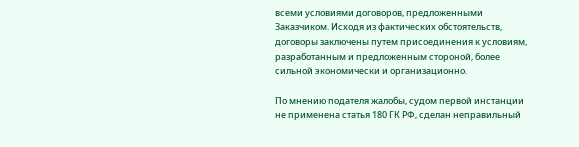всеми условиями договоров, предложенными Заказчиком. Исходя из фактических обстоятельств, договоры заключены путем присоединения к условиям, разработанным и предложенным стороной, более сильной экономически и организационно.

По мнению подателя жалобы, судом первой инстанции не применена статья 180 ГК РФ, сделан неправильный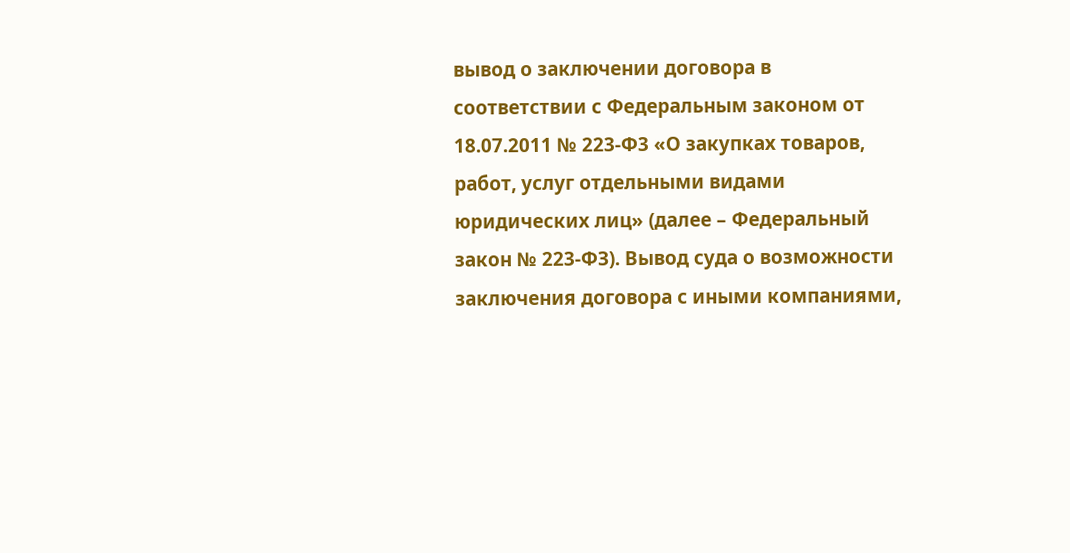вывод о заключении договора в соответствии с Федеральным законом от 18.07.2011 № 223-Ф3 «О закупках товаров, работ, услуг отдельными видами юридических лиц» (далее – Федеральный закон № 223-ФЗ). Вывод суда о возможности заключения договора с иными компаниями,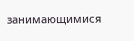занимающимися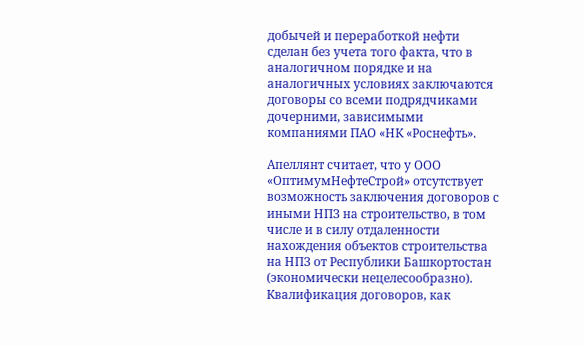добычей и переработкой нефти сделан без учета того факта, что в аналогичном порядке и на аналогичных условиях заключаются договоры со всеми подрядчиками дочерними, зависимыми компаниями ПАО «НК «Роснефть».

Апеллянт считает, что у ООО «ОптимумНефтеСтрой» отсутствует возможность заключения договоров с иными НПЗ на строительство, в том числе и в силу отдаленности нахождения объектов строительства на НПЗ от Республики Башкортостан (экономически нецелесообразно). Квалификация договоров, как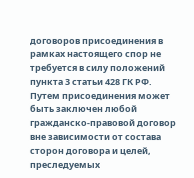договоров присоединения в рамках настоящего спор не требуется в силу положений пункта 3 статьи 428 ГК РФ. Путем присоединения может быть заключен любой гражданско-правовой договор вне зависимости от состава сторон договора и целей, преследуемых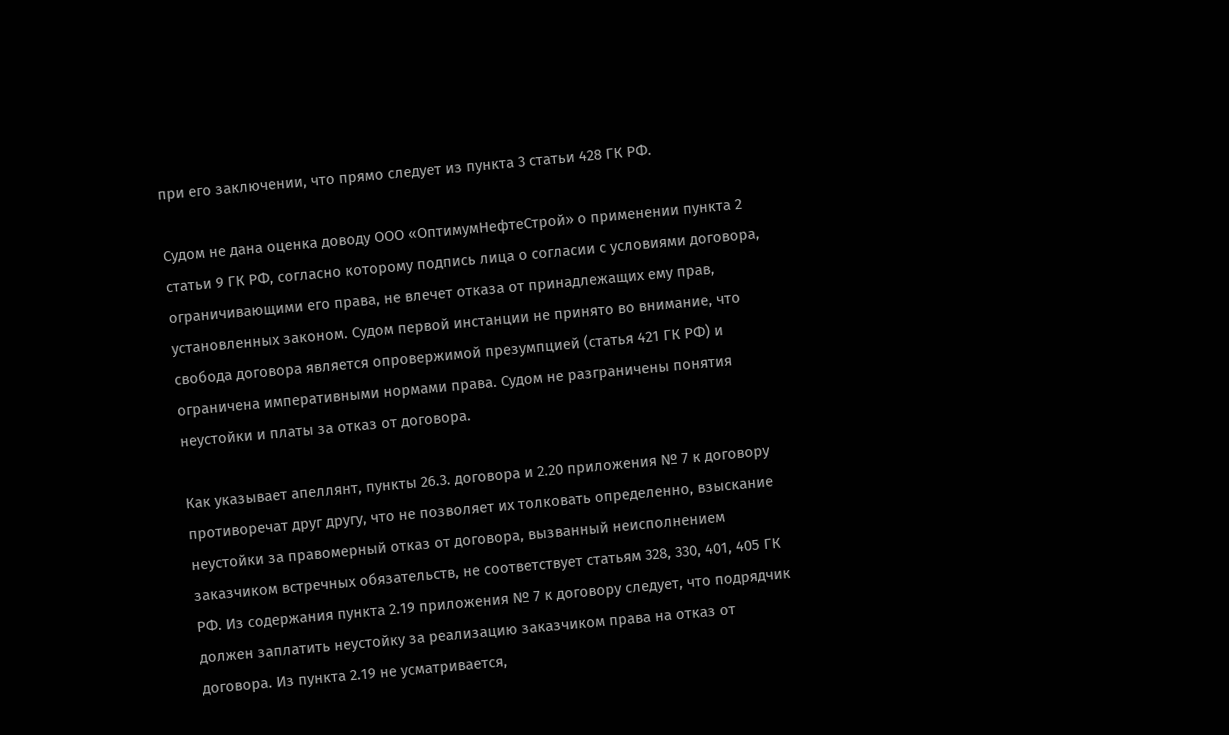при его заключении, что прямо следует из пункта 3 статьи 428 ГК РФ.

Судом не дана оценка доводу ООО «ОптимумНефтеСтрой» о применении пункта 2 статьи 9 ГК РФ, согласно которому подпись лица о согласии с условиями договора, ограничивающими его права, не влечет отказа от принадлежащих ему прав, установленных законом. Судом первой инстанции не принято во внимание, что свобода договора является опровержимой презумпцией (статья 421 ГК РФ) и ограничена императивными нормами права. Судом не разграничены понятия неустойки и платы за отказ от договора.

Как указывает апеллянт, пункты 26.3. договора и 2.20 приложения № 7 к договору противоречат друг другу, что не позволяет их толковать определенно, взыскание неустойки за правомерный отказ от договора, вызванный неисполнением заказчиком встречных обязательств, не соответствует статьям 328, 330, 401, 405 ГК РФ. Из содержания пункта 2.19 приложения № 7 к договору следует, что подрядчик должен заплатить неустойку за реализацию заказчиком права на отказ от договора. Из пункта 2.19 не усматривается,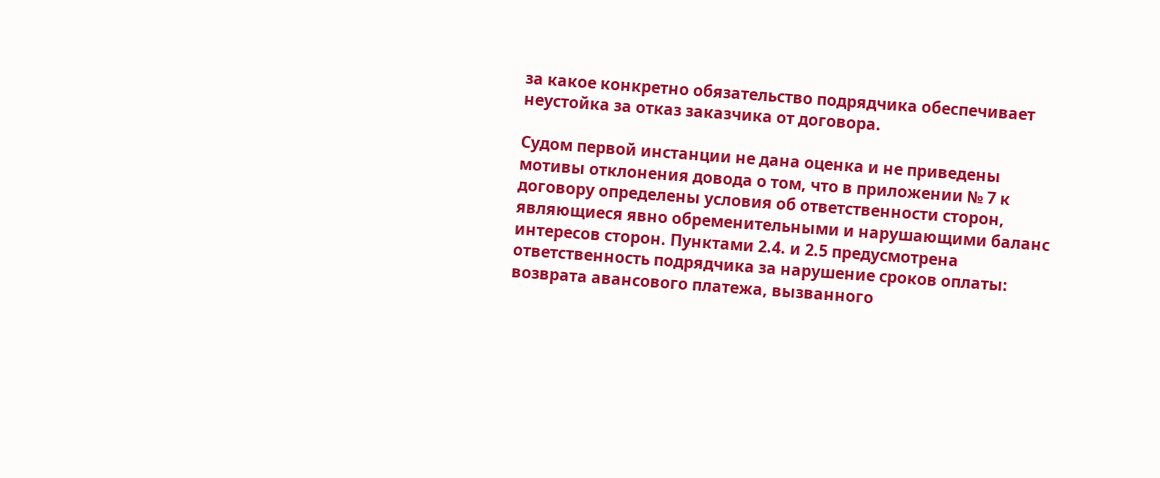за какое конкретно обязательство подрядчика обеспечивает неустойка за отказ заказчика от договора.

Судом первой инстанции не дана оценка и не приведены мотивы отклонения довода о том, что в приложении № 7 к договору определены условия об ответственности сторон, являющиеся явно обременительными и нарушающими баланс интересов сторон. Пунктами 2.4. и 2.5 предусмотрена ответственность подрядчика за нарушение сроков оплаты: возврата авансового платежа, вызванного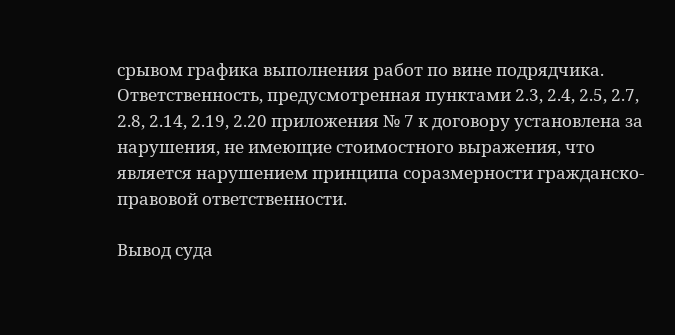срывом графика выполнения работ по вине подрядчика. Ответственность, предусмотренная пунктами 2.3, 2.4, 2.5, 2.7, 2.8, 2.14, 2.19, 2.20 приложения № 7 к договору установлена за нарушения, не имеющие стоимостного выражения, что является нарушением принципа соразмерности гражданско-правовой ответственности.

Вывод суда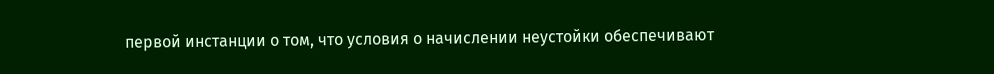первой инстанции о том, что условия о начислении неустойки обеспечивают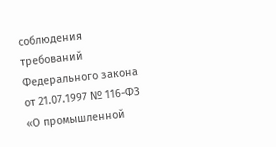соблюдения требований Федерального закона от 21.07.1997 № 116-ФЗ «О промышленной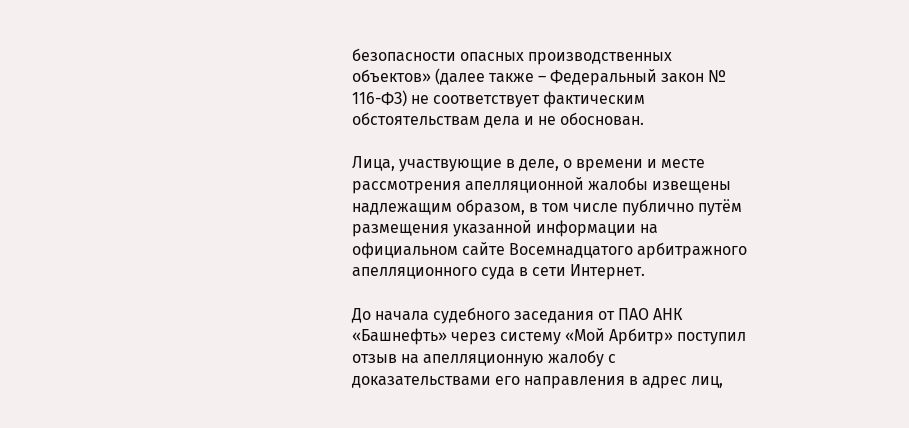безопасности опасных производственных объектов» (далее также – Федеральный закон № 116-ФЗ) не соответствует фактическим обстоятельствам дела и не обоснован.

Лица, участвующие в деле, о времени и месте рассмотрения апелляционной жалобы извещены надлежащим образом, в том числе публично путём размещения указанной информации на официальном сайте Восемнадцатого арбитражного апелляционного суда в сети Интернет.

До начала судебного заседания от ПАО АНК «Башнефть» через систему «Мой Арбитр» поступил отзыв на апелляционную жалобу с доказательствами его направления в адрес лиц,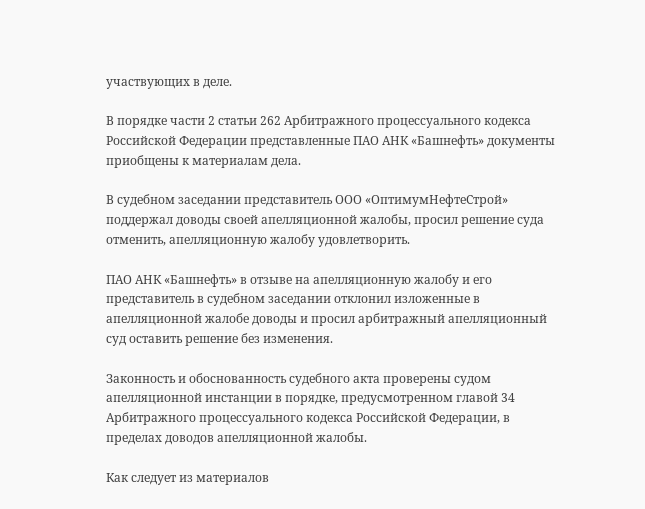участвующих в деле.

В порядке части 2 статьи 262 Арбитражного процессуального кодекса Российской Федерации представленные ПАО АНК «Башнефть» документы приобщены к материалам дела.

В судебном заседании представитель ООО «ОптимумНефтеСтрой» поддержал доводы своей апелляционной жалобы, просил решение суда отменить, апелляционную жалобу удовлетворить.

ПАО АНК «Башнефть» в отзыве на апелляционную жалобу и его представитель в судебном заседании отклонил изложенные в апелляционной жалобе доводы и просил арбитражный апелляционный суд оставить решение без изменения.

Законность и обоснованность судебного акта проверены судом апелляционной инстанции в порядке, предусмотренном главой 34 Арбитражного процессуального кодекса Российской Федерации, в пределах доводов апелляционной жалобы.

Как следует из материалов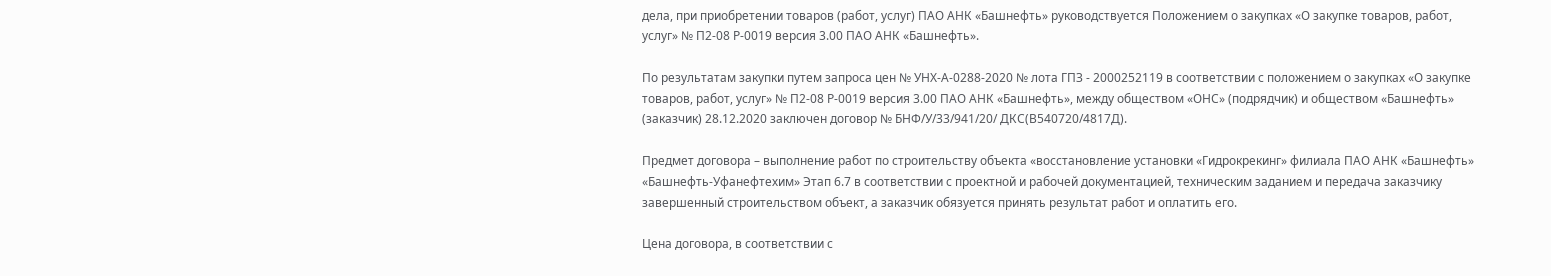дела, при приобретении товаров (работ, услуг) ПАО АНК «Башнефть» руководствуется Положением о закупках «О закупке товаров, работ, услуг» № П2-08 Р-0019 версия 3.00 ПАО АНК «Башнефть».

По результатам закупки путем запроса цен № УНХ-А-0288-2020 № лота ГПЗ - 2000252119 в соответствии с положением о закупках «О закупке товаров, работ, услуг» № П2-08 Р-0019 версия 3.00 ПАО АНК «Башнефть», между обществом «ОНС» (подрядчик) и обществом «Башнефть» (заказчик) 28.12.2020 заключен договор № БНФ/У/33/941/20/ ДКС(В540720/4817Д).

Предмет договора – выполнение работ по строительству объекта «восстановление установки «Гидрокрекинг» филиала ПАО АНК «Башнефть» «Башнефть-Уфанефтехим» Этап 6.7 в соответствии с проектной и рабочей документацией, техническим заданием и передача заказчику завершенный строительством объект, а заказчик обязуется принять результат работ и оплатить его.

Цена договора, в соответствии с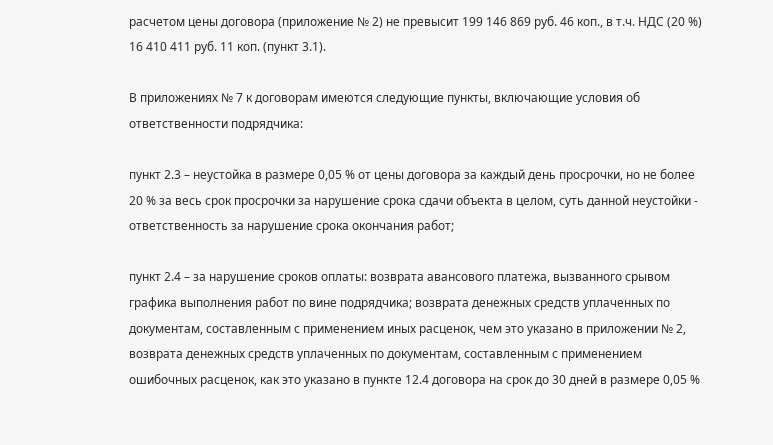расчетом цены договора (приложение № 2) не превысит 199 146 869 руб. 46 коп., в т.ч. НДС (20 %) 16 410 411 руб. 11 коп. (пункт 3.1).

В приложениях № 7 к договорам имеются следующие пункты, включающие условия об ответственности подрядчика:

пункт 2.3 – неустойка в размере 0,05 % от цены договора за каждый день просрочки, но не более 20 % за весь срок просрочки за нарушение срока сдачи объекта в целом, суть данной неустойки - ответственность за нарушение срока окончания работ;

пункт 2.4 – за нарушение сроков оплаты: возврата авансового платежа, вызванного срывом графика выполнения работ по вине подрядчика; возврата денежных средств уплаченных по документам, составленным с применением иных расценок, чем это указано в приложении № 2, возврата денежных средств уплаченных по документам, составленным с применением ошибочных расценок, как это указано в пункте 12.4 договора на срок до 30 дней в размере 0,05 %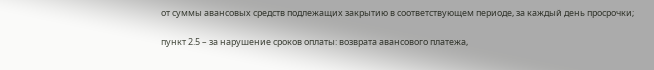от суммы авансовых средств подлежащих закрытию в соответствующем периоде, за каждый день просрочки;

пункт 2.5 – за нарушение сроков оплаты: возврата авансового платежа,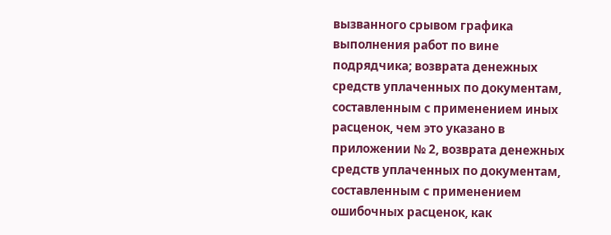вызванного срывом графика выполнения работ по вине подрядчика; возврата денежных средств уплаченных по документам, составленным с применением иных расценок, чем это указано в приложении № 2, возврата денежных средств уплаченных по документам, составленным с применением ошибочных расценок, как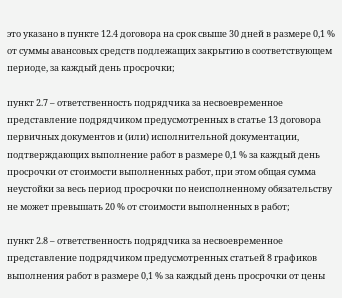это указано в пункте 12.4 договора на срок свыше 30 дней в размере 0,1 % от суммы авансовых средств подлежащих закрытию в соответствующем периоде, за каждый день просрочки;

пункт 2.7 – ответственность подрядчика за несвоевременное представление подрядчиком предусмотренных в статье 13 договора первичных документов и (или) исполнительной документации, подтверждающих выполнение работ в размере 0,1 % за каждый день просрочки от стоимости выполненных работ, при этом общая сумма неустойки за весь период просрочки по неисполненному обязательству не может превышать 20 % от стоимости выполненных в работ;

пункт 2.8 – ответственность подрядчика за несвоевременное представление подрядчиком предусмотренных статьей 8 графиков выполнения работ в размере 0,1 % за каждый день просрочки от цены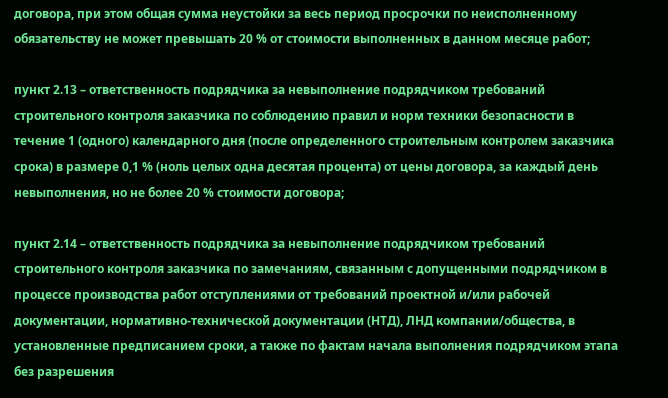договора, при этом общая сумма неустойки за весь период просрочки по неисполненному обязательству не может превышать 20 % от стоимости выполненных в данном месяце работ;

пункт 2.13 – ответственность подрядчика за невыполнение подрядчиком требований строительного контроля заказчика по соблюдению правил и норм техники безопасности в течение 1 (одного) календарного дня (после определенного строительным контролем заказчика срока) в размере 0,1 % (ноль целых одна десятая процента) от цены договора, за каждый день невыполнения, но не более 20 % стоимости договора;

пункт 2.14 – ответственность подрядчика за невыполнение подрядчиком требований строительного контроля заказчика по замечаниям, связанным с допущенными подрядчиком в процессе производства работ отступлениями от требований проектной и/или рабочей документации, нормативно-технической документации (НТД), ЛНД компании/общества, в установленные предписанием сроки, а также по фактам начала выполнения подрядчиком этапа без разрешения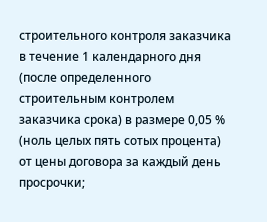строительного контроля заказчика в течение 1 календарного дня (после определенного строительным контролем заказчика срока) в размере 0,05 % (ноль целых пять сотых процента) от цены договора за каждый день просрочки;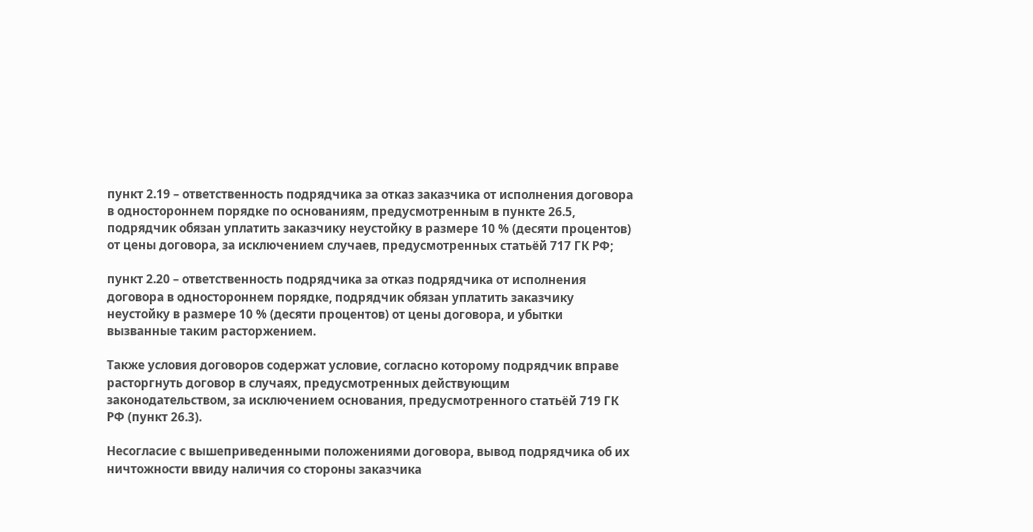пункт 2.19 – ответственность подрядчика за отказ заказчика от исполнения договора в одностороннем порядке по основаниям, предусмотренным в пункте 26.5, подрядчик обязан уплатить заказчику неустойку в размере 10 % (десяти процентов) от цены договора, за исключением случаев, предусмотренных статьёй 717 ГК РФ;

пункт 2.20 – ответственность подрядчика за отказ подрядчика от исполнения договора в одностороннем порядке, подрядчик обязан уплатить заказчику неустойку в размере 10 % (десяти процентов) от цены договора, и убытки вызванные таким расторжением.

Также условия договоров содержат условие, согласно которому подрядчик вправе расторгнуть договор в случаях, предусмотренных действующим законодательством, за исключением основания, предусмотренного статьёй 719 ГК РФ (пункт 26.3).

Несогласие с вышеприведенными положениями договора, вывод подрядчика об их ничтожности ввиду наличия со стороны заказчика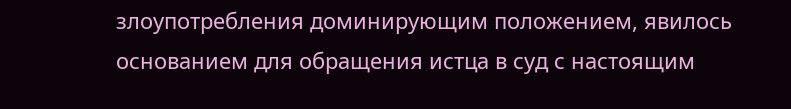злоупотребления доминирующим положением, явилось основанием для обращения истца в суд с настоящим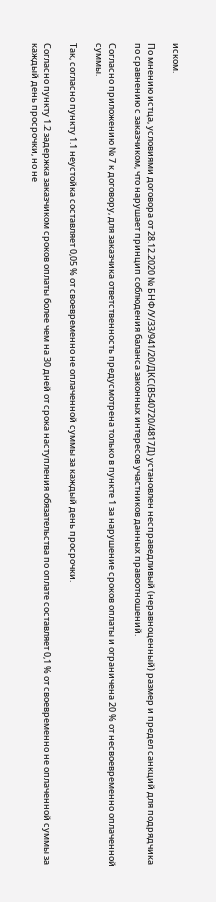иском.

По мнению истца, условиями договора от 28.12.2020 № БНФ/У/33/941/20/ДКС(В540720/4817Д) установлен несправедливый (неравноценный) размер и предел санкций для подрядчика по сравнению с заказчиком, что нарушает принцип соблюдения баланса законных интересов участников данных правоотношений.

Согласно приложению № 7 к договору, для заказчика ответственность предусмотрена только в пункте 1 за нарушение сроков оплаты и ограничена 20 % от несвоевременно оплаченной суммы.

Так, согласно пункту 1.1 неустойка составляет 0,05 % от своевременно не оплаченной суммы за каждый день просрочки.

Согласно пункту 1.2 задержка заказчиком сроков оплаты более чем на 30 дней от срока наступления обязательства по оплате составляет 0,1 % от своевременно не оплаченной суммы за каждый день просрочки, но не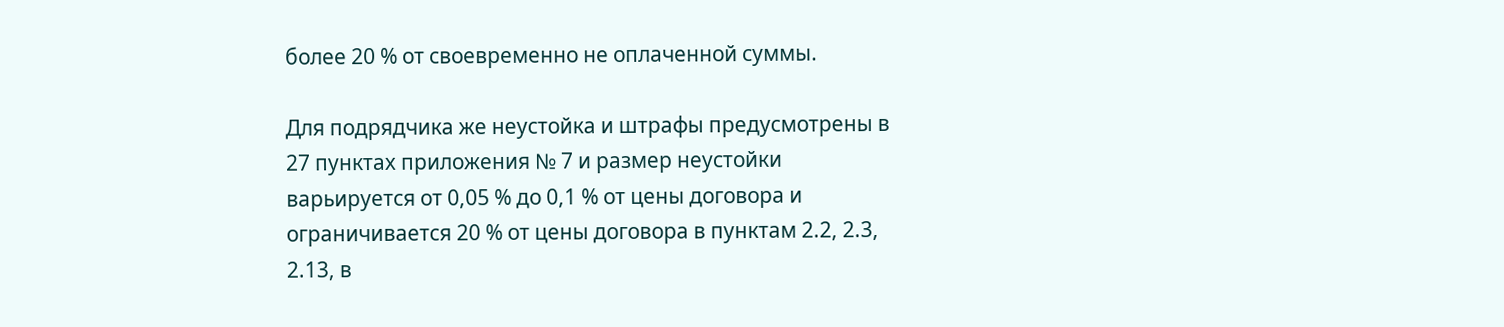более 20 % от своевременно не оплаченной суммы.

Для подрядчика же неустойка и штрафы предусмотрены в 27 пунктах приложения № 7 и размер неустойки варьируется от 0,05 % до 0,1 % от цены договора и ограничивается 20 % от цены договора в пунктам 2.2, 2.3, 2.13, в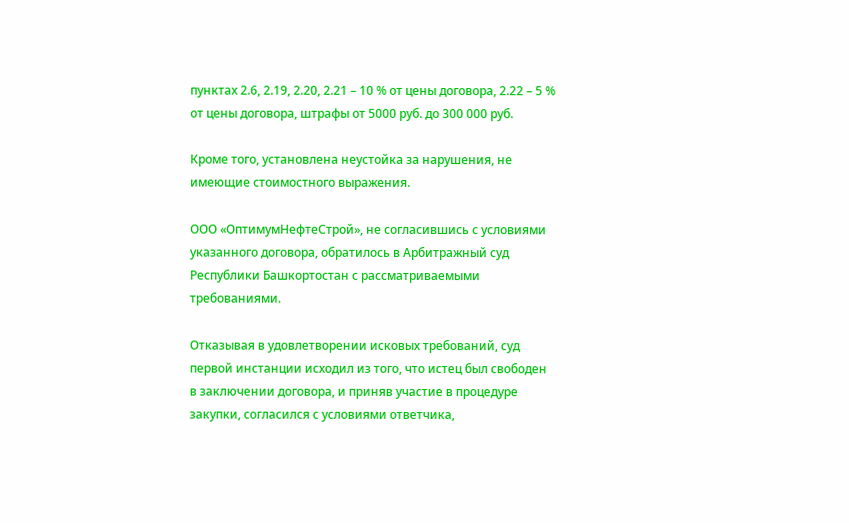пунктах 2.6, 2.19, 2.20, 2.21 – 10 % от цены договора, 2.22 – 5 % от цены договора, штрафы от 5000 руб. до 300 000 руб.

Кроме того, установлена неустойка за нарушения, не имеющие стоимостного выражения.

ООО «ОптимумНефтеСтрой», не согласившись с условиями указанного договора, обратилось в Арбитражный суд Республики Башкортостан с рассматриваемыми требованиями.

Отказывая в удовлетворении исковых требований, суд первой инстанции исходил из того, что истец был свободен в заключении договора, и приняв участие в процедуре закупки, согласился с условиями ответчика,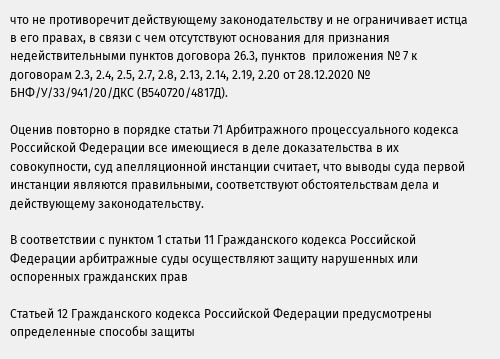что не противоречит действующему законодательству и не ограничивает истца в его правах, в связи с чем отсутствуют основания для признания недействительными пунктов договора 26.3, пунктов  приложения № 7 к договорам 2.3, 2.4, 2.5, 2.7, 2.8, 2.13, 2.14, 2.19, 2.20 от 28.12.2020 № БНФ/У/33/941/20/ДКС (В540720/4817Д).

Оценив повторно в порядке статьи 71 Арбитражного процессуального кодекса Российской Федерации все имеющиеся в деле доказательства в их совокупности, суд апелляционной инстанции считает, что выводы суда первой инстанции являются правильными, соответствуют обстоятельствам дела и действующему законодательству.

В соответствии с пунктом 1 статьи 11 Гражданского кодекса Российской Федерации арбитражные суды осуществляют защиту нарушенных или оспоренных гражданских прав

Статьей 12 Гражданского кодекса Российской Федерации предусмотрены определенные способы защиты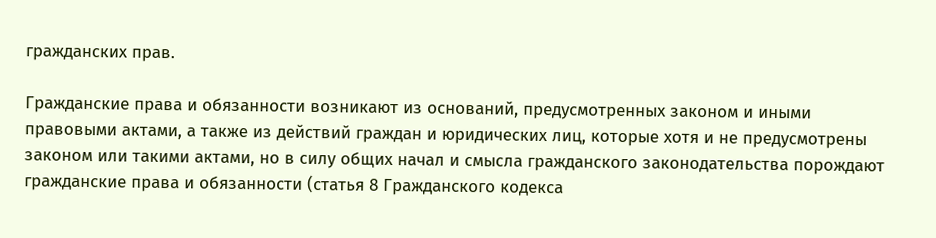гражданских прав.

Гражданские права и обязанности возникают из оснований, предусмотренных законом и иными правовыми актами, а также из действий граждан и юридических лиц, которые хотя и не предусмотрены законом или такими актами, но в силу общих начал и смысла гражданского законодательства порождают гражданские права и обязанности (статья 8 Гражданского кодекса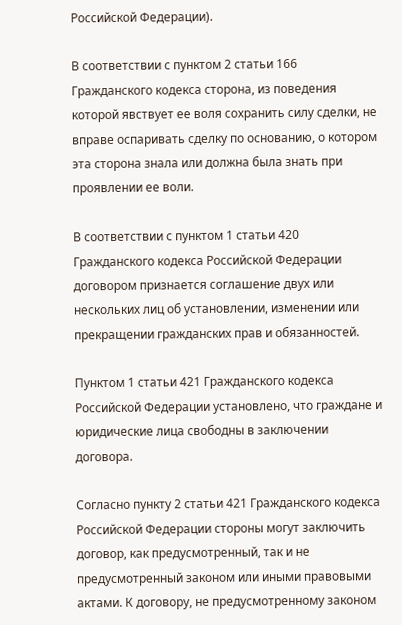Российской Федерации).

В соответствии с пунктом 2 статьи 166 Гражданского кодекса сторона, из поведения которой явствует ее воля сохранить силу сделки, не вправе оспаривать сделку по основанию, о котором эта сторона знала или должна была знать при проявлении ее воли.

В соответствии с пунктом 1 статьи 420 Гражданского кодекса Российской Федерации договором признается соглашение двух или нескольких лиц об установлении, изменении или прекращении гражданских прав и обязанностей.

Пунктом 1 статьи 421 Гражданского кодекса Российской Федерации установлено, что граждане и юридические лица свободны в заключении договора.

Согласно пункту 2 статьи 421 Гражданского кодекса Российской Федерации стороны могут заключить договор, как предусмотренный, так и не предусмотренный законом или иными правовыми актами. К договору, не предусмотренному законом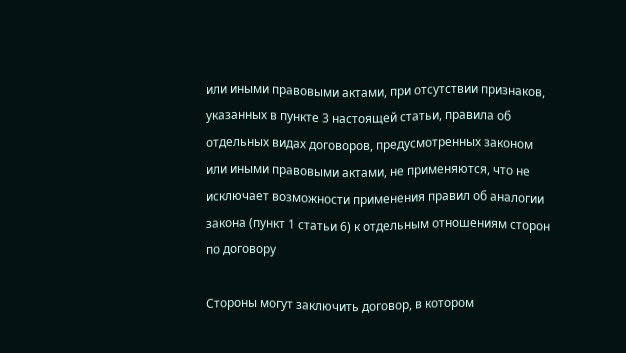или иными правовыми актами, при отсутствии признаков, указанных в пункте 3 настоящей статьи, правила об отдельных видах договоров, предусмотренных законом или иными правовыми актами, не применяются, что не исключает возможности применения правил об аналогии закона (пункт 1 статьи 6) к отдельным отношениям сторон по договору

Стороны могут заключить договор, в котором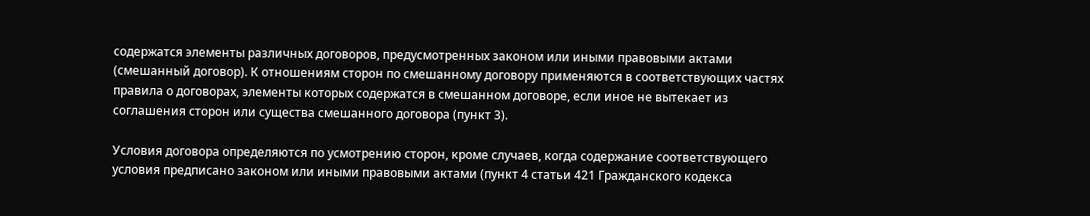содержатся элементы различных договоров, предусмотренных законом или иными правовыми актами (смешанный договор). К отношениям сторон по смешанному договору применяются в соответствующих частях правила о договорах, элементы которых содержатся в смешанном договоре, если иное не вытекает из соглашения сторон или существа смешанного договора (пункт 3).

Условия договора определяются по усмотрению сторон, кроме случаев, когда содержание соответствующего условия предписано законом или иными правовыми актами (пункт 4 статьи 421 Гражданского кодекса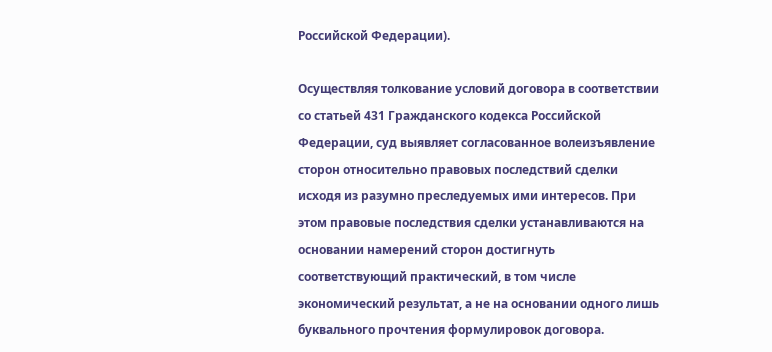Российской Федерации).

Осуществляя толкование условий договора в соответствии со статьей 431 Гражданского кодекса Российской Федерации, суд выявляет согласованное волеизъявление сторон относительно правовых последствий сделки исходя из разумно преследуемых ими интересов. При этом правовые последствия сделки устанавливаются на основании намерений сторон достигнуть соответствующий практический, в том числе экономический результат, а не на основании одного лишь буквального прочтения формулировок договора.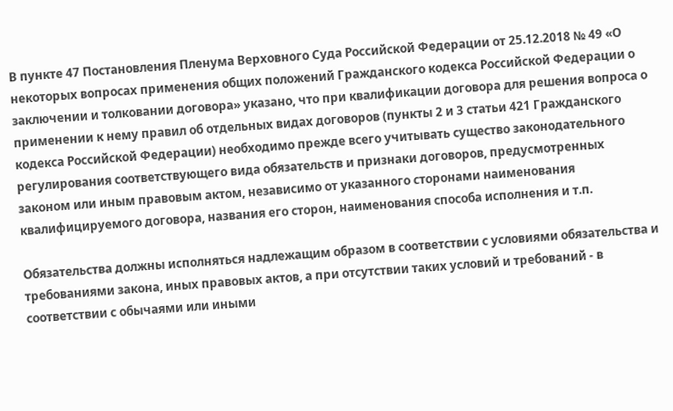В пункте 47 Постановления Пленума Верховного Суда Российской Федерации от 25.12.2018 № 49 «О некоторых вопросах применения общих положений Гражданского кодекса Российской Федерации о заключении и толковании договора» указано, что при квалификации договора для решения вопроса о применении к нему правил об отдельных видах договоров (пункты 2 и 3 статьи 421 Гражданского кодекса Российской Федерации) необходимо прежде всего учитывать существо законодательного регулирования соответствующего вида обязательств и признаки договоров, предусмотренных законом или иным правовым актом, независимо от указанного сторонами наименования квалифицируемого договора, названия его сторон, наименования способа исполнения и т.п.

Обязательства должны исполняться надлежащим образом в соответствии с условиями обязательства и требованиями закона, иных правовых актов, а при отсутствии таких условий и требований - в соответствии с обычаями или иными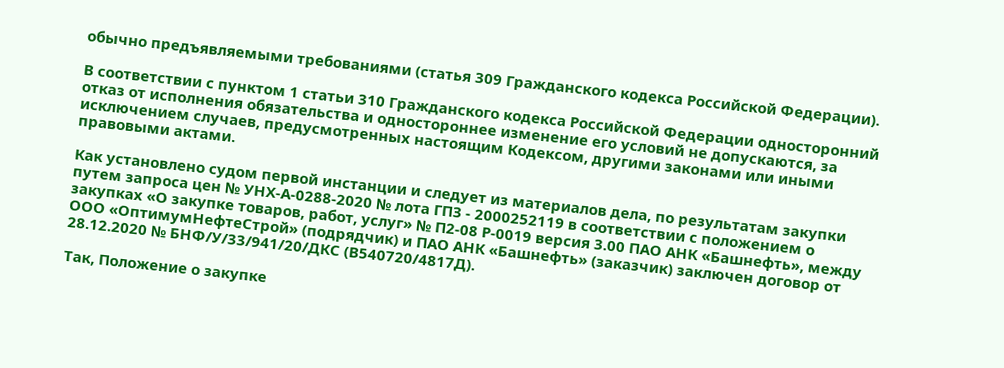обычно предъявляемыми требованиями (статья 309 Гражданского кодекса Российской Федерации).

В соответствии с пунктом 1 статьи 310 Гражданского кодекса Российской Федерации односторонний отказ от исполнения обязательства и одностороннее изменение его условий не допускаются, за исключением случаев, предусмотренных настоящим Кодексом, другими законами или иными правовыми актами.

Как установлено судом первой инстанции и следует из материалов дела, по результатам закупки путем запроса цен № УНХ-А-0288-2020 № лота ГПЗ - 2000252119 в соответствии с положением о закупках «О закупке товаров, работ, услуг» № П2-08 Р-0019 версия 3.00 ПАО АНК «Башнефть», между ООО «ОптимумНефтеСтрой» (подрядчик) и ПАО АНК «Башнефть» (заказчик) заключен договор от 28.12.2020 № БНФ/У/33/941/20/ДКС (В540720/4817Д).

Так, Положение о закупке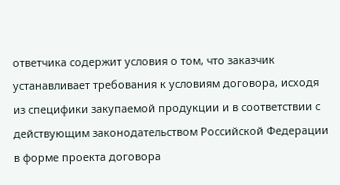ответчика содержит условия о том, что заказчик устанавливает требования к условиям договора, исходя из специфики закупаемой продукции и в соответствии с действующим законодательством Российской Федерации в форме проекта договора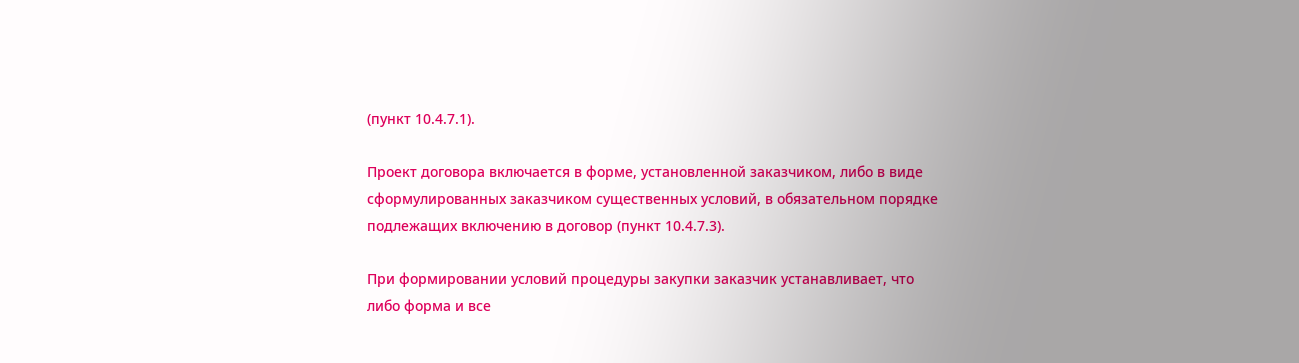(пункт 10.4.7.1).

Проект договора включается в форме, установленной заказчиком, либо в виде сформулированных заказчиком существенных условий, в обязательном порядке подлежащих включению в договор (пункт 10.4.7.3).

При формировании условий процедуры закупки заказчик устанавливает, что либо форма и все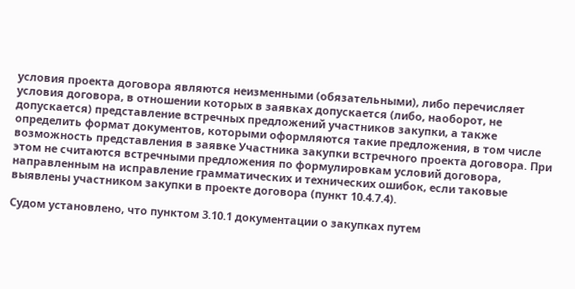условия проекта договора являются неизменными (обязательными), либо перечисляет условия договора, в отношении которых в заявках допускается (либо, наоборот, не допускается) представление встречных предложений участников закупки, а также определить формат документов, которыми оформляются такие предложения, в том числе возможность представления в заявке Участника закупки встречного проекта договора. При этом не считаются встречными предложения по формулировкам условий договора, направленным на исправление грамматических и технических ошибок, если таковые выявлены участником закупки в проекте договора (пункт 10.4.7.4).

Судом установлено, что пунктом 3.10.1 документации о закупках путем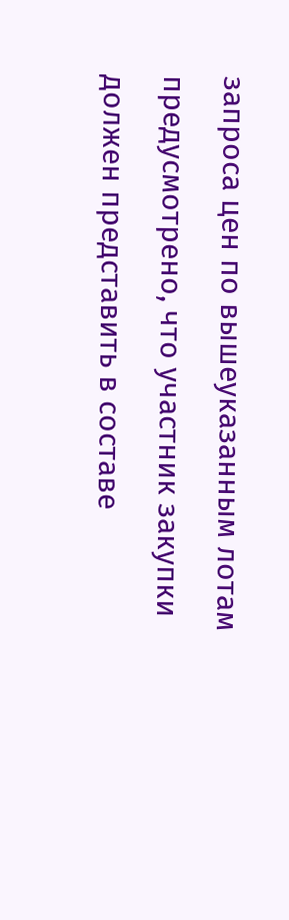запроса цен по вышеуказанным лотам предусмотрено, что участник закупки должен представить в составе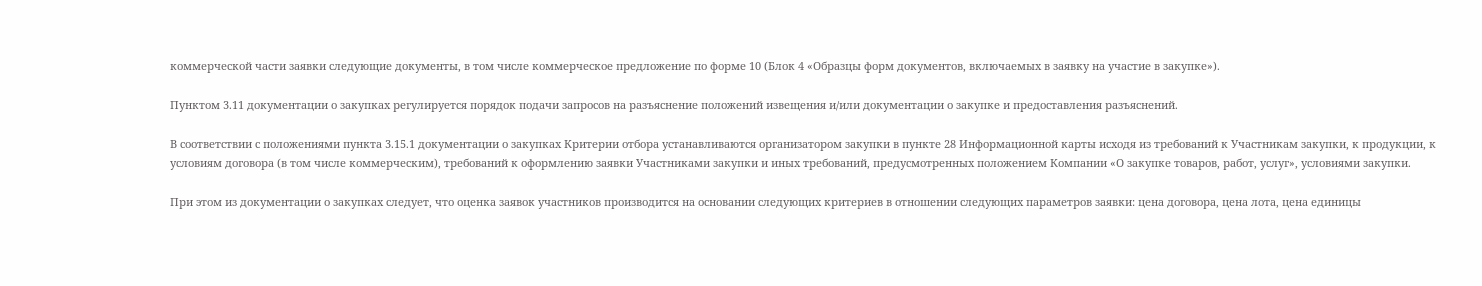коммерческой части заявки следующие документы, в том числе коммерческое предложение по форме 10 (Блок 4 «Образцы форм документов, включаемых в заявку на участие в закупке»).

Пунктом 3.11 документации о закупках регулируется порядок подачи запросов на разъяснение положений извещения и/или документации о закупке и предоставления разъяснений.

В соответствии с положениями пункта 3.15.1 документации о закупках Критерии отбора устанавливаются организатором закупки в пункте 28 Информационной карты исходя из требований к Участникам закупки, к продукции, к условиям договора (в том числе коммерческим), требований к оформлению заявки Участниками закупки и иных требований, предусмотренных положением Компании «О закупке товаров, работ, услуг», условиями закупки.

При этом из документации о закупках следует, что оценка заявок участников производится на основании следующих критериев в отношении следующих параметров заявки: цена договора, цена лота, цена единицы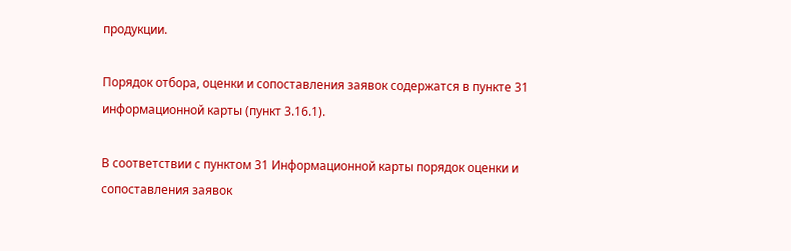продукции.

Порядок отбора, оценки и сопоставления заявок содержатся в пункте 31 информационной карты (пункт 3.16.1).

В соответствии с пунктом 31 Информационной карты порядок оценки и сопоставления заявок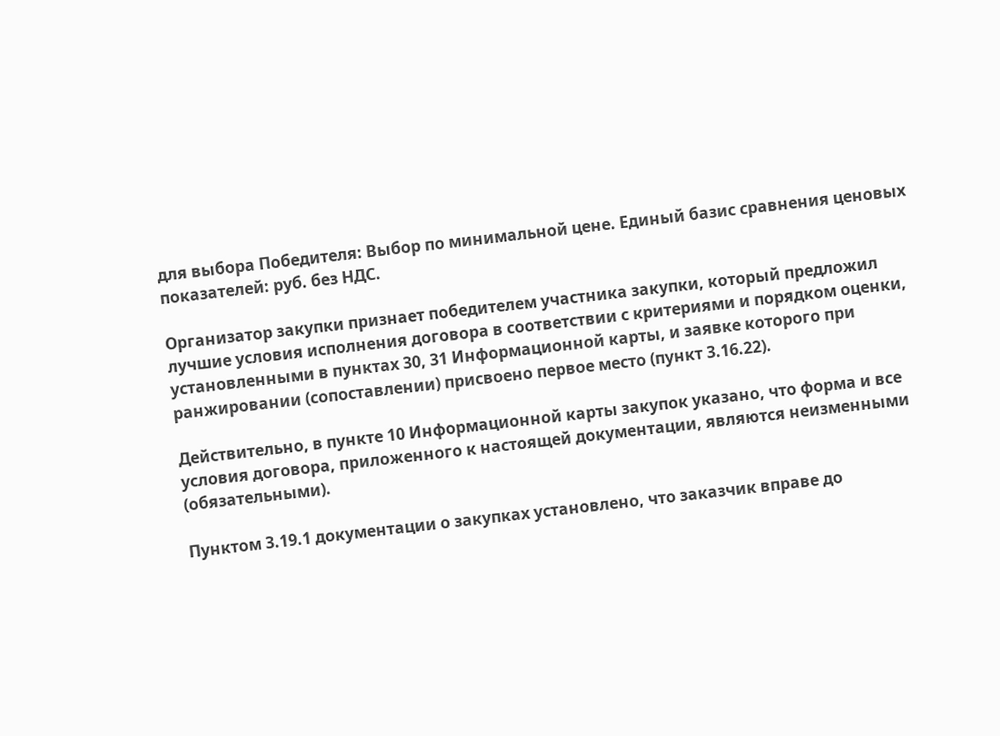для выбора Победителя: Выбор по минимальной цене. Единый базис сравнения ценовых показателей: руб. без НДС.

Организатор закупки признает победителем участника закупки, который предложил лучшие условия исполнения договора в соответствии с критериями и порядком оценки, установленными в пунктах 30, 31 Информационной карты, и заявке которого при ранжировании (сопоставлении) присвоено первое место (пункт 3.16.22).

Действительно, в пункте 10 Информационной карты закупок указано, что форма и все условия договора, приложенного к настоящей документации, являются неизменными (обязательными).

Пунктом 3.19.1 документации о закупках установлено, что заказчик вправе до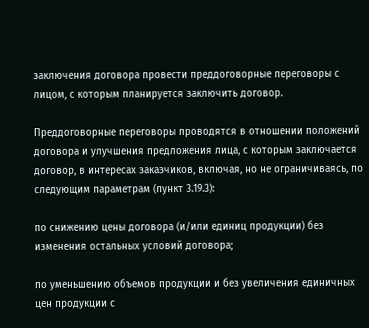заключения договора провести преддоговорные переговоры с лицом, с которым планируется заключить договор.

Преддоговорные переговоры проводятся в отношении положений договора и улучшения предложения лица, с которым заключается договор, в интересах заказчиков, включая, но не ограничиваясь, по следующим параметрам (пункт 3.19.3):

по снижению цены договора (и/или единиц продукции) без изменения остальных условий договора;

по уменьшению объемов продукции и без увеличения единичных цен продукции с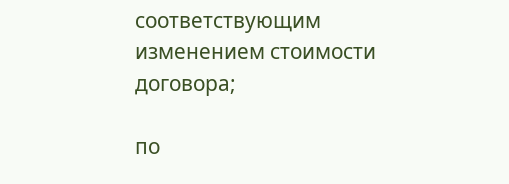соответствующим изменением стоимости договора;

по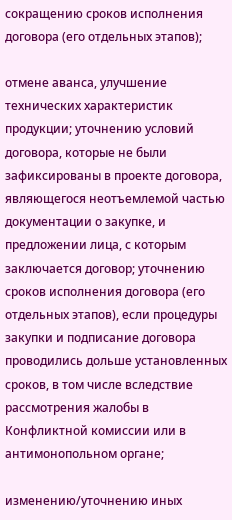сокращению сроков исполнения договора (его отдельных этапов);

отмене аванса, улучшение технических характеристик продукции; уточнению условий договора, которые не были зафиксированы в проекте договора, являющегося неотъемлемой частью документации о закупке, и предложении лица, с которым заключается договор; уточнению сроков исполнения договора (его отдельных этапов), если процедуры закупки и подписание договора проводились дольше установленных сроков, в том числе вследствие рассмотрения жалобы в Конфликтной комиссии или в антимонопольном органе;

изменению/уточнению иных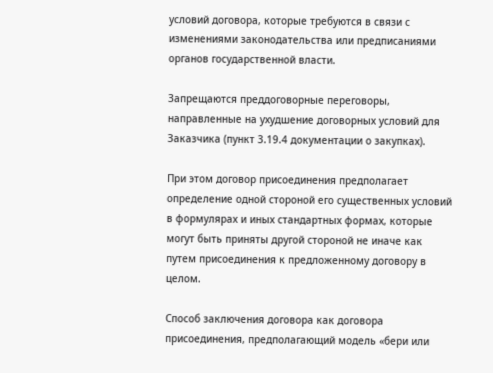условий договора, которые требуются в связи с изменениями законодательства или предписаниями органов государственной власти.

Запрещаются преддоговорные переговоры, направленные на ухудшение договорных условий для Заказчика (пункт 3.19.4 документации о закупках).

При этом договор присоединения предполагает определение одной стороной его существенных условий в формулярах и иных стандартных формах, которые могут быть приняты другой стороной не иначе как путем присоединения к предложенному договору в целом.

Способ заключения договора как договора присоединения, предполагающий модель «бери или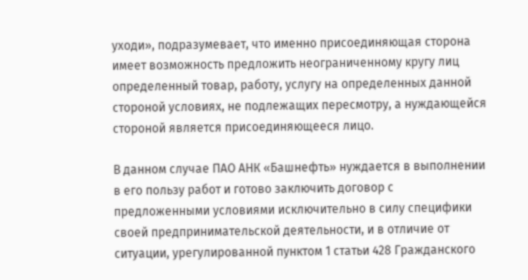уходи», подразумевает, что именно присоединяющая сторона имеет возможность предложить неограниченному кругу лиц определенный товар, работу, услугу на определенных данной стороной условиях, не подлежащих пересмотру, а нуждающейся стороной является присоединяющееся лицо.

В данном случае ПАО АНК «Башнефть» нуждается в выполнении в его пользу работ и готово заключить договор с предложенными условиями исключительно в силу специфики своей предпринимательской деятельности, и в отличие от ситуации, урегулированной пунктом 1 статьи 428 Гражданского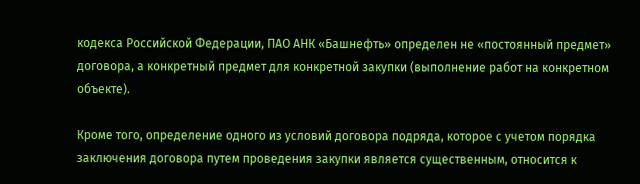кодекса Российской Федерации, ПАО АНК «Башнефть» определен не «постоянный предмет» договора, а конкретный предмет для конкретной закупки (выполнение работ на конкретном объекте).

Кроме того, определение одного из условий договора подряда, которое с учетом порядка заключения договора путем проведения закупки является существенным, относится к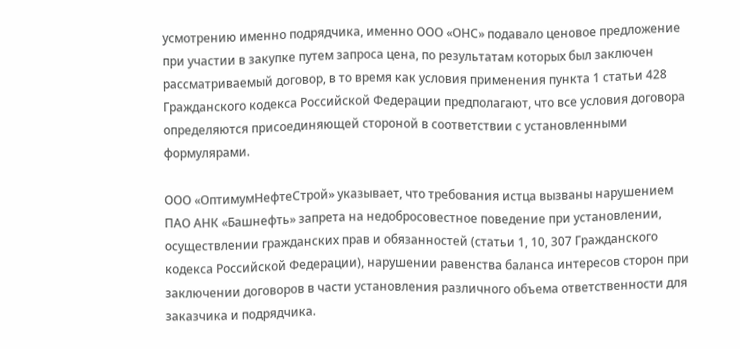усмотрению именно подрядчика, именно ООО «ОНС» подавало ценовое предложение при участии в закупке путем запроса цена, по результатам которых был заключен рассматриваемый договор, в то время как условия применения пункта 1 статьи 428 Гражданского кодекса Российской Федерации предполагают, что все условия договора определяются присоединяющей стороной в соответствии с установленными формулярами.

ООО «ОптимумНефтеСтрой» указывает, что требования истца вызваны нарушением ПАО АНК «Башнефть» запрета на недобросовестное поведение при установлении, осуществлении гражданских прав и обязанностей (статьи 1, 10, 307 Гражданского кодекса Российской Федерации), нарушении равенства баланса интересов сторон при заключении договоров в части установления различного объема ответственности для заказчика и подрядчика.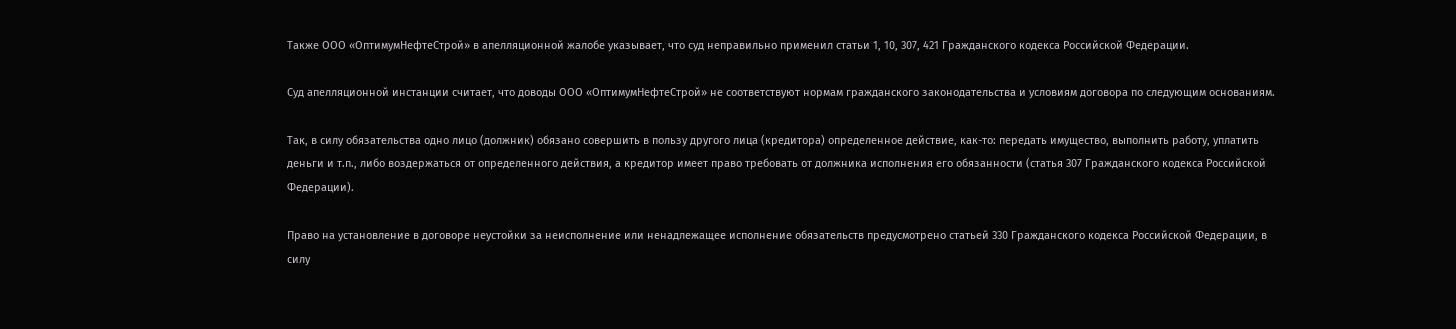Также ООО «ОптимумНефтеСтрой» в апелляционной жалобе указывает, что суд неправильно применил статьи 1, 10, 307, 421 Гражданского кодекса Российской Федерации.

Суд апелляционной инстанции считает, что доводы ООО «ОптимумНефтеСтрой» не соответствуют нормам гражданского законодательства и условиям договора по следующим основаниям.

Так, в силу обязательства одно лицо (должник) обязано совершить в пользу другого лица (кредитора) определенное действие, как-то: передать имущество, выполнить работу, уплатить деньги и т.п., либо воздержаться от определенного действия, а кредитор имеет право требовать от должника исполнения его обязанности (статья 307 Гражданского кодекса Российской Федерации).

Право на установление в договоре неустойки за неисполнение или ненадлежащее исполнение обязательств предусмотрено статьей 330 Гражданского кодекса Российской Федерации, в силу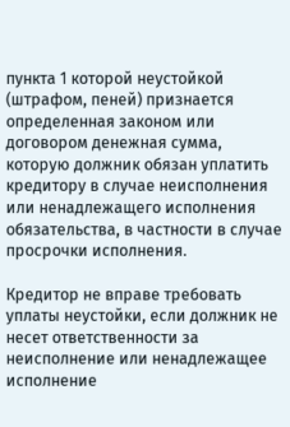пункта 1 которой неустойкой (штрафом, пеней) признается определенная законом или договором денежная сумма, которую должник обязан уплатить кредитору в случае неисполнения или ненадлежащего исполнения обязательства, в частности в случае просрочки исполнения.

Кредитор не вправе требовать уплаты неустойки, если должник не несет ответственности за неисполнение или ненадлежащее исполнение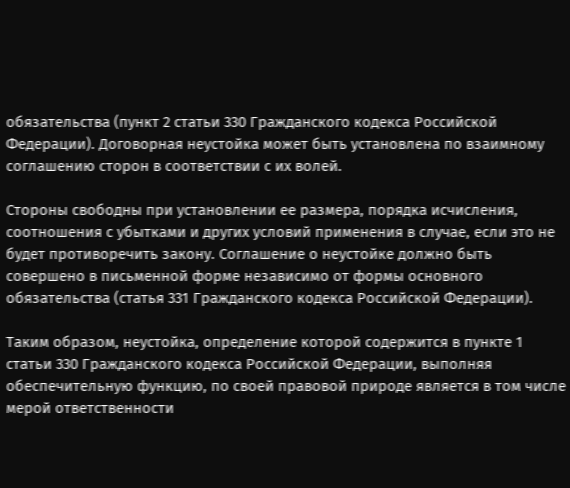обязательства (пункт 2 статьи 330 Гражданского кодекса Российской Федерации). Договорная неустойка может быть установлена по взаимному соглашению сторон в соответствии с их волей.

Стороны свободны при установлении ее размера, порядка исчисления, соотношения с убытками и других условий применения в случае, если это не будет противоречить закону. Соглашение о неустойке должно быть совершено в письменной форме независимо от формы основного обязательства (статья 331 Гражданского кодекса Российской Федерации).

Таким образом, неустойка, определение которой содержится в пункте 1 статьи 330 Гражданского кодекса Российской Федерации, выполняя обеспечительную функцию, по своей правовой природе является в том числе мерой ответственности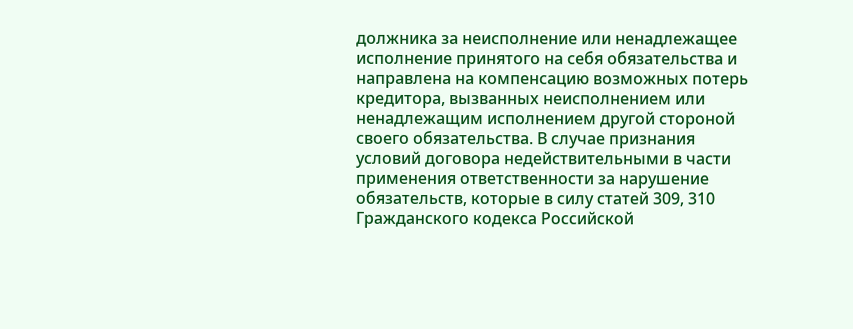должника за неисполнение или ненадлежащее исполнение принятого на себя обязательства и направлена на компенсацию возможных потерь кредитора, вызванных неисполнением или ненадлежащим исполнением другой стороной своего обязательства. В случае признания условий договора недействительными в части применения ответственности за нарушение обязательств, которые в силу статей 309, 310 Гражданского кодекса Российской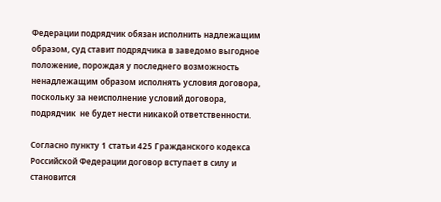Федерации подрядчик обязан исполнить надлежащим образом, суд ставит подрядчика в заведомо выгодное положение, порождая у последнего возможность ненадлежащим образом исполнять условия договора, поскольку за неисполнение условий договора, подрядчик  не будет нести никакой ответственности.

Согласно пункту 1 статьи 425 Гражданского кодекса Российской Федерации договор вступает в силу и становится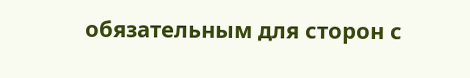обязательным для сторон с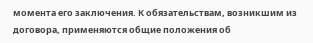момента его заключения. К обязательствам, возникшим из договора, применяются общие положения об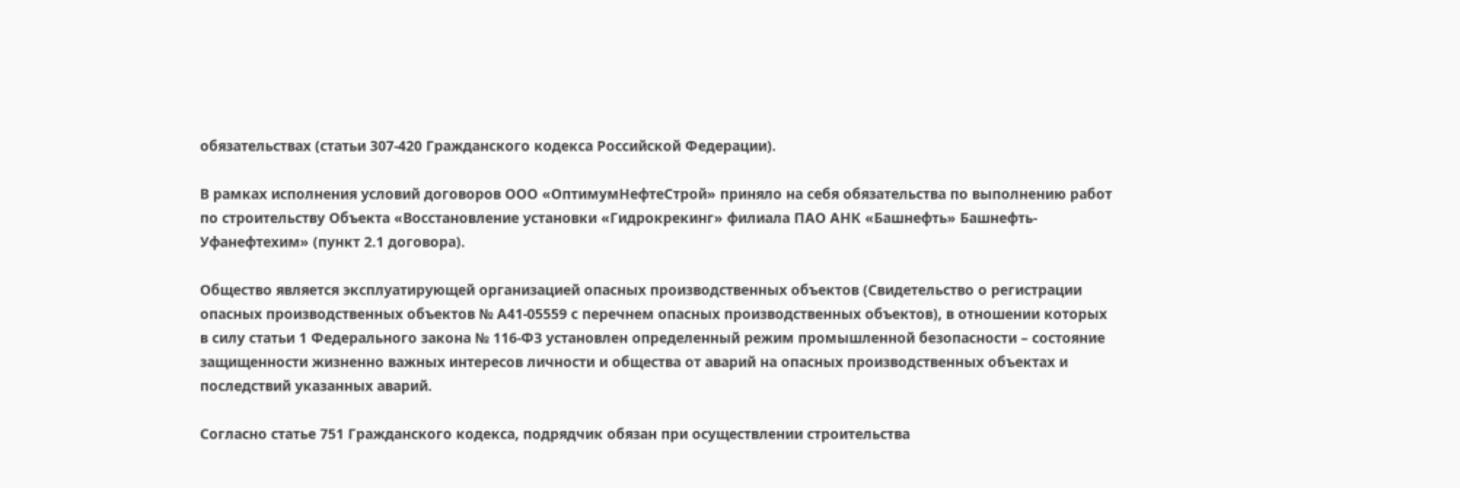обязательствах (статьи 307-420 Гражданского кодекса Российской Федерации).

В рамках исполнения условий договоров ООО «ОптимумНефтеСтрой» приняло на себя обязательства по выполнению работ по строительству Объекта «Восстановление установки «Гидрокрекинг» филиала ПАО АНК «Башнефть» Башнефть-Уфанефтехим» (пункт 2.1 договора).

Общество является эксплуатирующей организацией опасных производственных объектов (Свидетельство о регистрации опасных производственных объектов № А41-05559 с перечнем опасных производственных объектов), в отношении которых в силу статьи 1 Федерального закона № 116-ФЗ установлен определенный режим промышленной безопасности – состояние защищенности жизненно важных интересов личности и общества от аварий на опасных производственных объектах и последствий указанных аварий.

Согласно статье 751 Гражданского кодекса, подрядчик обязан при осуществлении строительства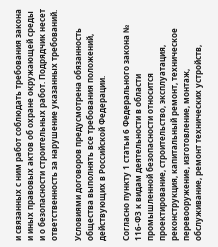и связанных с ним работ соблюдать требования закона и иных правовых актов об охране окружающей среды и о безопасности строительных работ. Подрядчик несет ответственность за нарушение указанных требований.

Условиями договоров предусмотрена обязанность общества выполнять все требования положений, действующих в Российской Федерации.

Согласно пункту 1 статьи 6 Федерального закона № 116-ФЗ к видам деятельности в области промышленной безопасности относится проектирование, строительство, эксплуатация, реконструкция, капитальный ремонт, техническое перевооружение, изготовление, монтаж, обслуживание, ремонт технических устройств,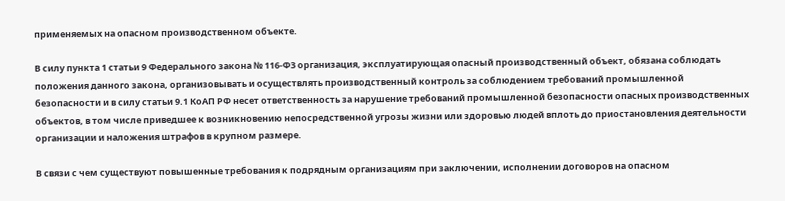применяемых на опасном производственном объекте.

В силу пункта 1 статьи 9 Федерального закона № 116-ФЗ организация, эксплуатирующая опасный производственный объект, обязана соблюдать положения данного закона, организовывать и осуществлять производственный контроль за соблюдением требований промышленной безопасности и в силу статьи 9.1 КоАП РФ несет ответственность за нарушение требований промышленной безопасности опасных производственных объектов, в том числе приведшее к возникновению непосредственной угрозы жизни или здоровью людей вплоть до приостановления деятельности организации и наложения штрафов в крупном размере.

В связи с чем существуют повышенные требования к подрядным организациям при заключении, исполнении договоров на опасном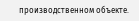производственном объекте.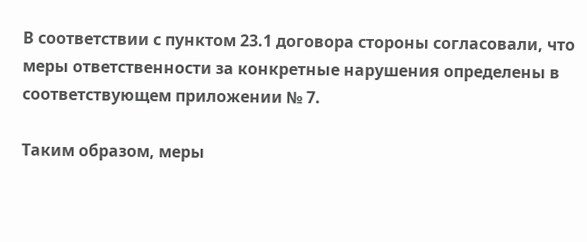В соответствии с пунктом 23.1 договора стороны согласовали, что меры ответственности за конкретные нарушения определены в соответствующем приложении № 7.

Таким образом, меры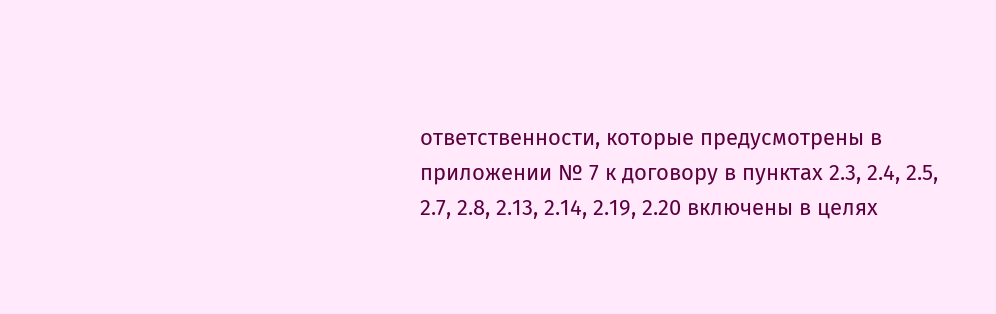ответственности, которые предусмотрены в приложении № 7 к договору в пунктах 2.3, 2.4, 2.5, 2.7, 2.8, 2.13, 2.14, 2.19, 2.20 включены в целях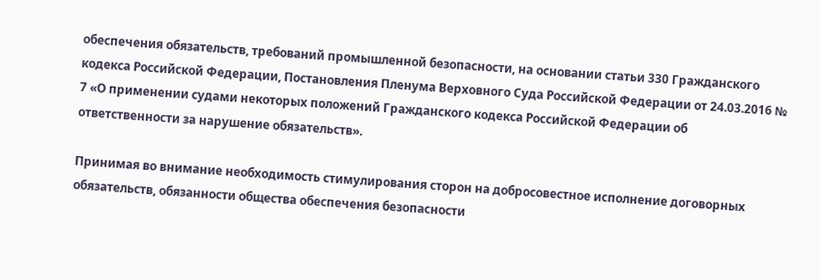обеспечения обязательств, требований промышленной безопасности, на основании статьи 330 Гражданского кодекса Российской Федерации, Постановления Пленума Верховного Суда Российской Федерации от 24.03.2016 № 7 «О применении судами некоторых положений Гражданского кодекса Российской Федерации об ответственности за нарушение обязательств».

Принимая во внимание необходимость стимулирования сторон на добросовестное исполнение договорных обязательств, обязанности общества обеспечения безопасности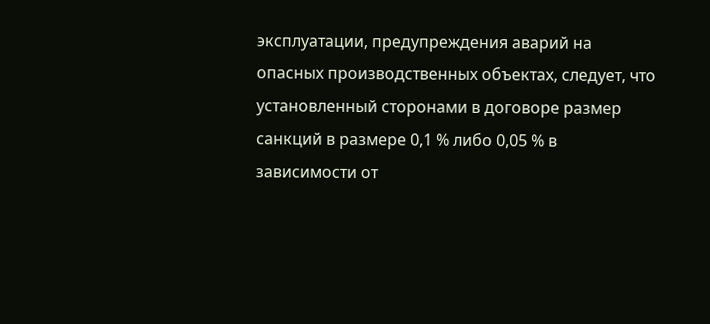эксплуатации, предупреждения аварий на опасных производственных объектах, следует, что установленный сторонами в договоре размер санкций в размере 0,1 % либо 0,05 % в зависимости от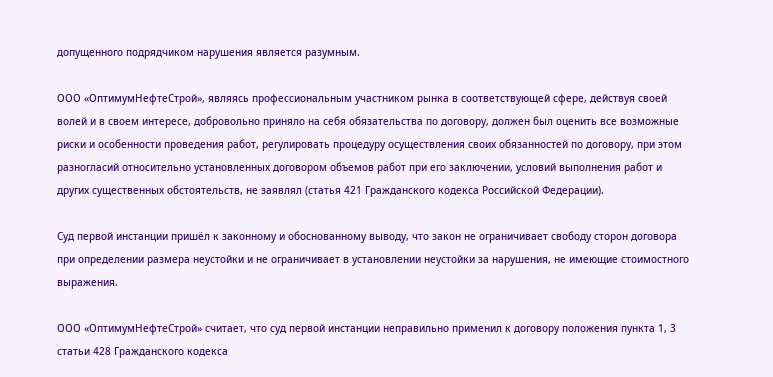допущенного подрядчиком нарушения является разумным.

ООО «ОптимумНефтеСтрой», являясь профессиональным участником рынка в соответствующей сфере, действуя своей волей и в своем интересе, добровольно приняло на себя обязательства по договору, должен был оценить все возможные риски и особенности проведения работ, регулировать процедуру осуществления своих обязанностей по договору, при этом разногласий относительно установленных договором объемов работ при его заключении, условий выполнения работ и других существенных обстоятельств, не заявлял (статья 421 Гражданского кодекса Российской Федерации).

Суд первой инстанции пришёл к законному и обоснованному выводу, что закон не ограничивает свободу сторон договора при определении размера неустойки и не ограничивает в установлении неустойки за нарушения, не имеющие стоимостного выражения.

ООО «ОптимумНефтеСтрой» считает, что суд первой инстанции неправильно применил к договору положения пункта 1, 3 статьи 428 Гражданского кодекса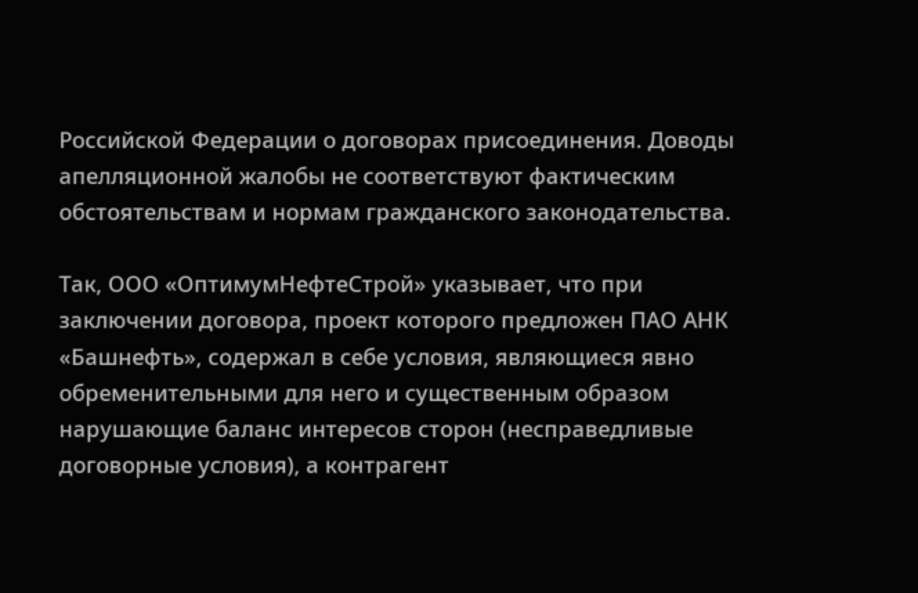Российской Федерации о договорах присоединения. Доводы апелляционной жалобы не соответствуют фактическим обстоятельствам и нормам гражданского законодательства.

Так, ООО «ОптимумНефтеСтрой» указывает, что при заключении договора, проект которого предложен ПАО АНК «Башнефть», содержал в себе условия, являющиеся явно обременительными для него и существенным образом нарушающие баланс интересов сторон (несправедливые договорные условия), а контрагент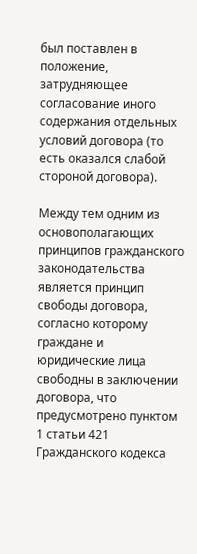был поставлен в положение, затрудняющее согласование иного содержания отдельных условий договора (то есть оказался слабой стороной договора).

Между тем одним из основополагающих принципов гражданского законодательства является принцип свободы договора, согласно которому граждане и юридические лица свободны в заключении договора, что предусмотрено пунктом 1 статьи 421 Гражданского кодекса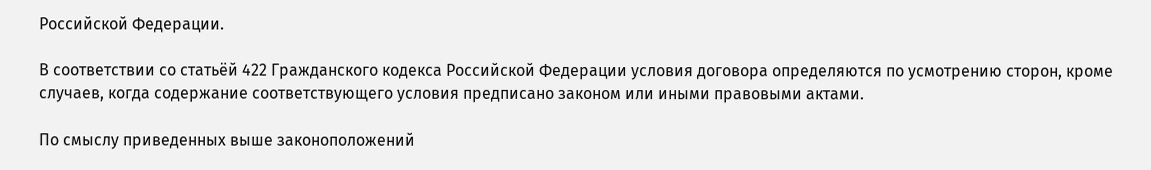Российской Федерации.

В соответствии со статьёй 422 Гражданского кодекса Российской Федерации условия договора определяются по усмотрению сторон, кроме случаев, когда содержание соответствующего условия предписано законом или иными правовыми актами.

По смыслу приведенных выше законоположений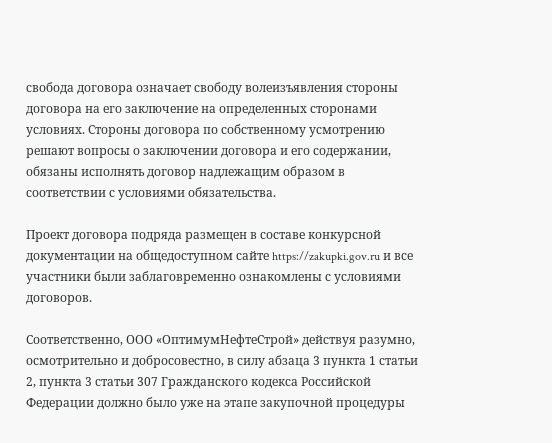свобода договора означает свободу волеизъявления стороны договора на его заключение на определенных сторонами условиях. Стороны договора по собственному усмотрению решают вопросы о заключении договора и его содержании, обязаны исполнять договор надлежащим образом в соответствии с условиями обязательства.

Проект договора подряда размещен в составе конкурсной документации на общедоступном сайте https://zakupki.gov.ru и все участники были заблаговременно ознакомлены с условиями договоров.

Соответственно, ООО «ОптимумНефтеСтрой» действуя разумно, осмотрительно и добросовестно, в силу абзаца 3 пункта 1 статьи 2, пункта 3 статьи 307 Гражданского кодекса Российской Федерации должно было уже на этапе закупочной процедуры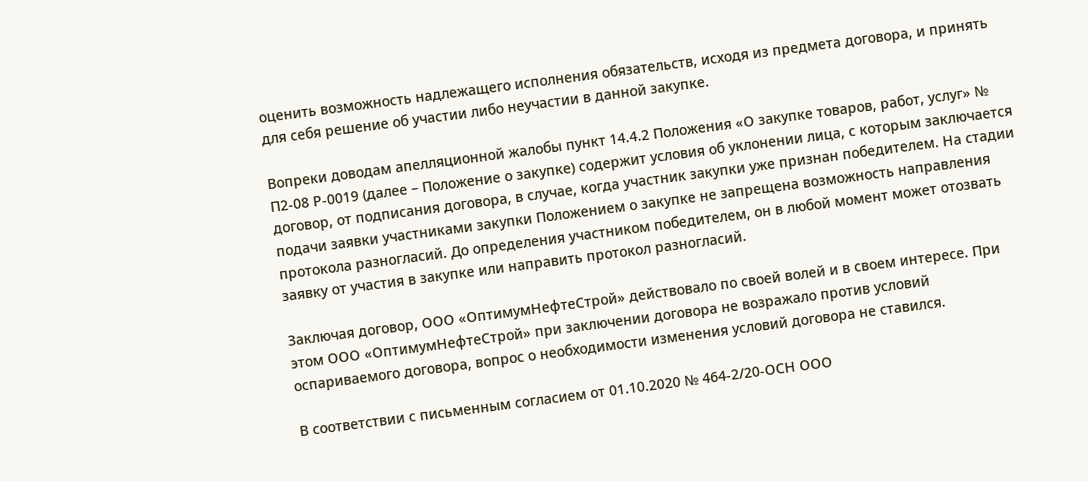оценить возможность надлежащего исполнения обязательств, исходя из предмета договора, и принять для себя решение об участии либо неучастии в данной закупке.

Вопреки доводам апелляционной жалобы пункт 14.4.2 Положения «О закупке товаров, работ, услуг» № П2-08 Р-0019 (далее – Положение о закупке) содержит условия об уклонении лица, с которым заключается договор, от подписания договора, в случае, когда участник закупки уже признан победителем. На стадии подачи заявки участниками закупки Положением о закупке не запрещена возможность направления протокола разногласий. До определения участником победителем, он в любой момент может отозвать заявку от участия в закупке или направить протокол разногласий.

Заключая договор, ООО «ОптимумНефтеСтрой» действовало по своей волей и в своем интересе. При этом ООО «ОптимумНефтеСтрой» при заключении договора не возражало против условий оспариваемого договора, вопрос о необходимости изменения условий договора не ставился.

В соответствии с письменным согласием от 01.10.2020 № 464-2/20-ОСН ООО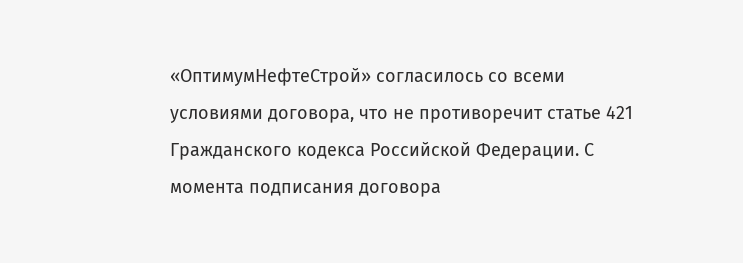«ОптимумНефтеСтрой» согласилось со всеми условиями договора, что не противоречит статье 421 Гражданского кодекса Российской Федерации. С момента подписания договора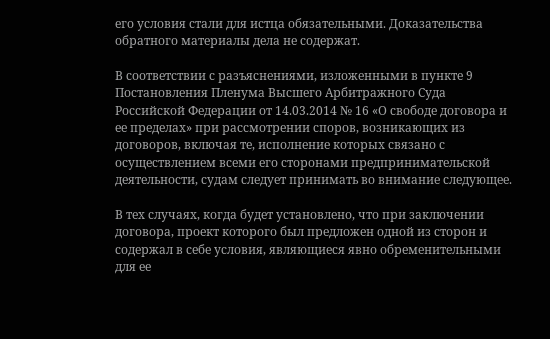его условия стали для истца обязательными. Доказательства обратного материалы дела не содержат.

В соответствии с разъяснениями, изложенными в пункте 9 Постановления Пленума Высшего Арбитражного Суда Российской Федерации от 14.03.2014 № 16 «О свободе договора и ее пределах» при рассмотрении споров, возникающих из договоров, включая те, исполнение которых связано с осуществлением всеми его сторонами предпринимательской деятельности, судам следует принимать во внимание следующее.

В тех случаях, когда будет установлено, что при заключении договора, проект которого был предложен одной из сторон и содержал в себе условия, являющиеся явно обременительными для ее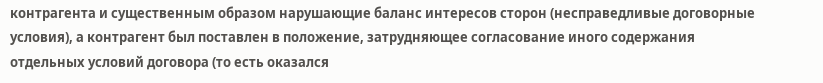контрагента и существенным образом нарушающие баланс интересов сторон (несправедливые договорные условия), а контрагент был поставлен в положение, затрудняющее согласование иного содержания отдельных условий договора (то есть оказался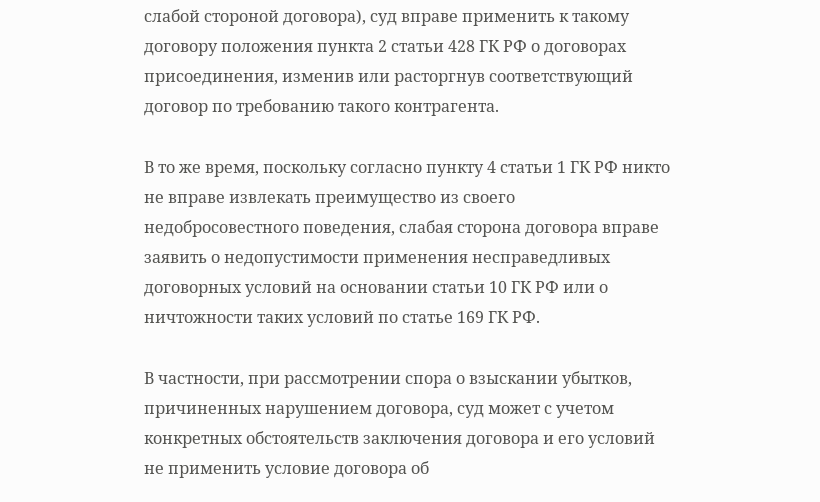слабой стороной договора), суд вправе применить к такому договору положения пункта 2 статьи 428 ГК РФ о договорах присоединения, изменив или расторгнув соответствующий договор по требованию такого контрагента.

В то же время, поскольку согласно пункту 4 статьи 1 ГК РФ никто не вправе извлекать преимущество из своего недобросовестного поведения, слабая сторона договора вправе заявить о недопустимости применения несправедливых договорных условий на основании статьи 10 ГК РФ или о ничтожности таких условий по статье 169 ГК РФ.

В частности, при рассмотрении спора о взыскании убытков, причиненных нарушением договора, суд может с учетом конкретных обстоятельств заключения договора и его условий не применить условие договора об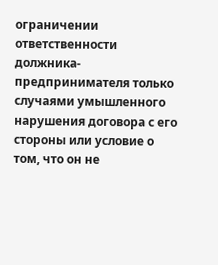ограничении ответственности должника-предпринимателя только случаями умышленного нарушения договора с его стороны или условие о том, что он не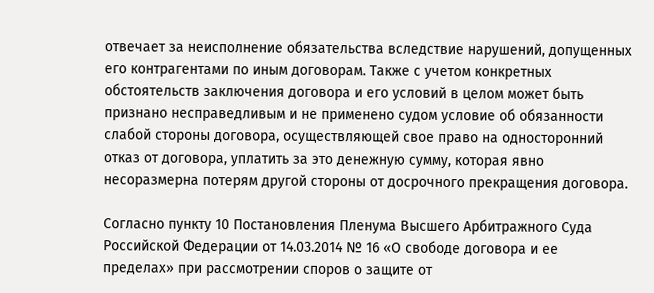отвечает за неисполнение обязательства вследствие нарушений, допущенных его контрагентами по иным договорам. Также с учетом конкретных обстоятельств заключения договора и его условий в целом может быть признано несправедливым и не применено судом условие об обязанности слабой стороны договора, осуществляющей свое право на односторонний отказ от договора, уплатить за это денежную сумму, которая явно несоразмерна потерям другой стороны от досрочного прекращения договора.

Согласно пункту 10 Постановления Пленума Высшего Арбитражного Суда Российской Федерации от 14.03.2014 № 16 «О свободе договора и ее пределах» при рассмотрении споров о защите от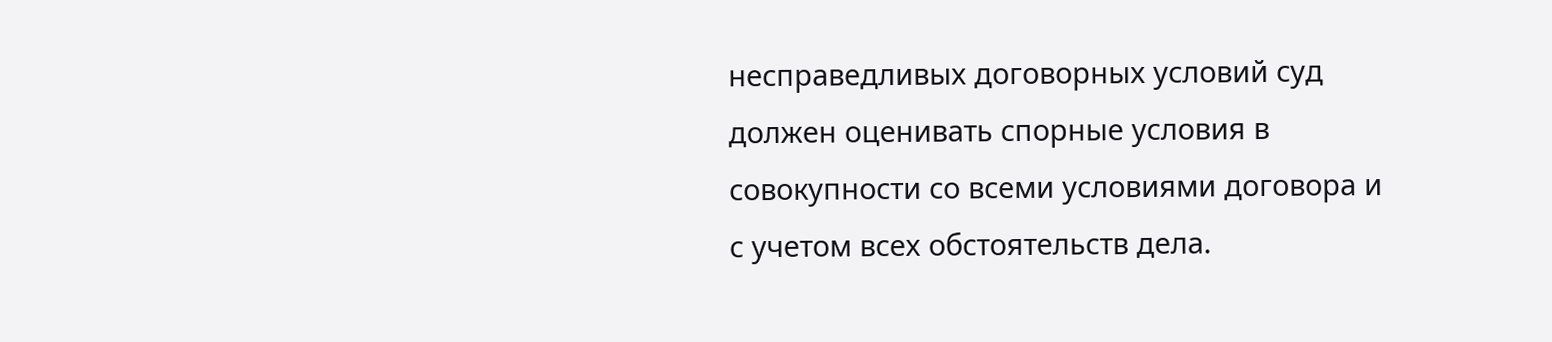несправедливых договорных условий суд должен оценивать спорные условия в совокупности со всеми условиями договора и с учетом всех обстоятельств дела.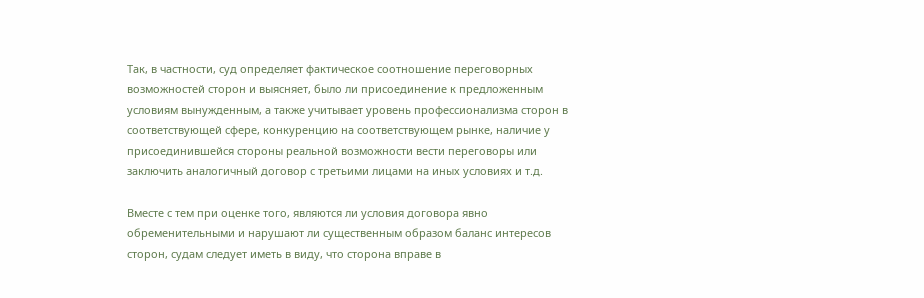Так, в частности, суд определяет фактическое соотношение переговорных возможностей сторон и выясняет, было ли присоединение к предложенным условиям вынужденным, а также учитывает уровень профессионализма сторон в соответствующей сфере, конкуренцию на соответствующем рынке, наличие у присоединившейся стороны реальной возможности вести переговоры или заключить аналогичный договор с третьими лицами на иных условиях и т.д.

Вместе с тем при оценке того, являются ли условия договора явно обременительными и нарушают ли существенным образом баланс интересов сторон, судам следует иметь в виду, что сторона вправе в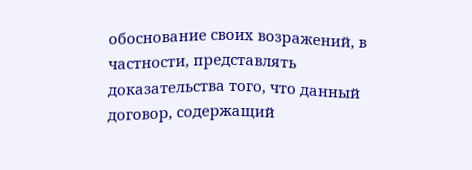обоснование своих возражений, в частности, представлять доказательства того, что данный договор, содержащий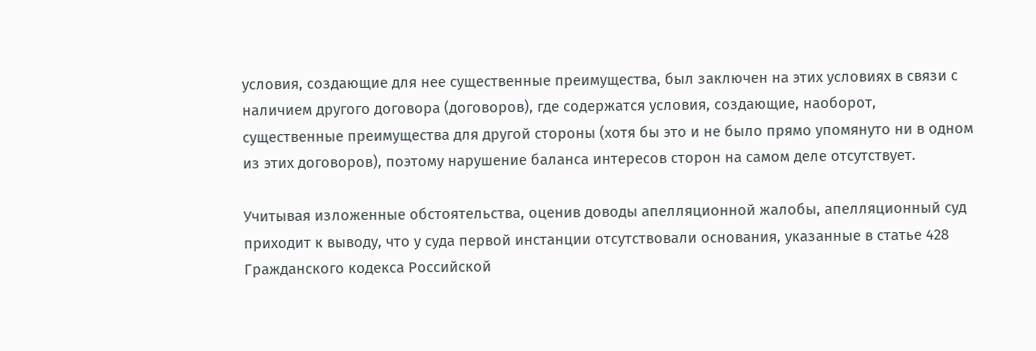условия, создающие для нее существенные преимущества, был заключен на этих условиях в связи с наличием другого договора (договоров), где содержатся условия, создающие, наоборот, существенные преимущества для другой стороны (хотя бы это и не было прямо упомянуто ни в одном из этих договоров), поэтому нарушение баланса интересов сторон на самом деле отсутствует.

Учитывая изложенные обстоятельства, оценив доводы апелляционной жалобы, апелляционный суд приходит к выводу, что у суда первой инстанции отсутствовали основания, указанные в статье 428 Гражданского кодекса Российской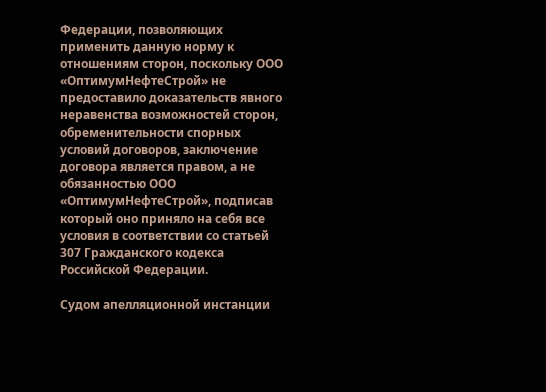Федерации, позволяющих применить данную норму к отношениям сторон, поскольку ООО «ОптимумНефтеСтрой» не предоставило доказательств явного неравенства возможностей сторон, обременительности спорных условий договоров, заключение договора является правом, а не обязанностью ООО «ОптимумНефтеСтрой», подписав который оно приняло на себя все условия в соответствии со статьей 307 Гражданского кодекса Российской Федерации.

Судом апелляционной инстанции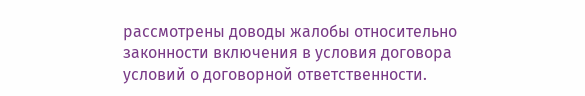рассмотрены доводы жалобы относительно законности включения в условия договора условий о договорной ответственности.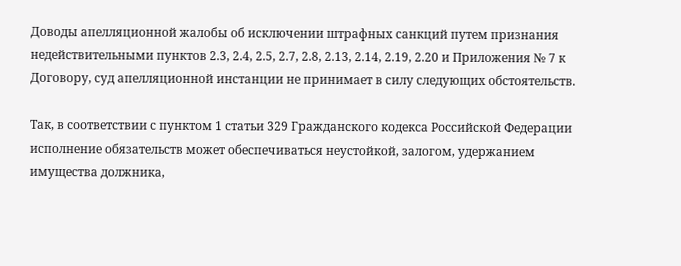Доводы апелляционной жалобы об исключении штрафных санкций путем признания недействительными пунктов 2.3, 2.4, 2.5, 2.7, 2.8, 2.13, 2.14, 2.19, 2.20 и Приложения № 7 к Договору, суд апелляционной инстанции не принимает в силу следующих обстоятельств.

Так, в соответствии с пунктом 1 статьи 329 Гражданского кодекса Российской Федерации исполнение обязательств может обеспечиваться неустойкой, залогом, удержанием имущества должника,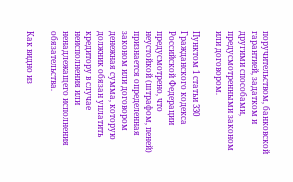поручительством, банковской гарантией, задатком и другими способами, предусмотренными законом или договором.

Пунктом 1 статьи 330 Гражданского кодекса Российской Федерации предусмотрено, что неустойкой (штрафом, пеней) признается определенная законом или договором денежная сумма, которую должник обязан уплатить кредитору в случае неисполнения или ненадлежащего исполнения обязательства.

Как видно из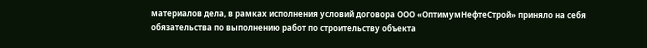материалов дела, в рамках исполнения условий договора ООО «ОптимумНефтеСтрой» приняло на себя обязательства по выполнению работ по строительству объекта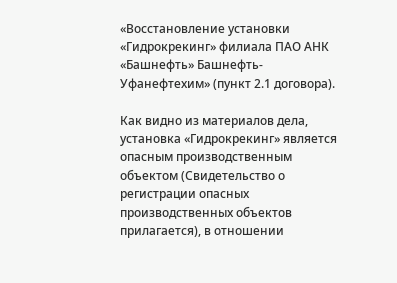«Восстановление установки «Гидрокрекинг» филиала ПАО АНК «Башнефть» Башнефть-Уфанефтехим» (пункт 2.1 договора).

Как видно из материалов дела, установка «Гидрокрекинг» является опасным производственным объектом (Свидетельство о регистрации опасных производственных объектов прилагается), в отношении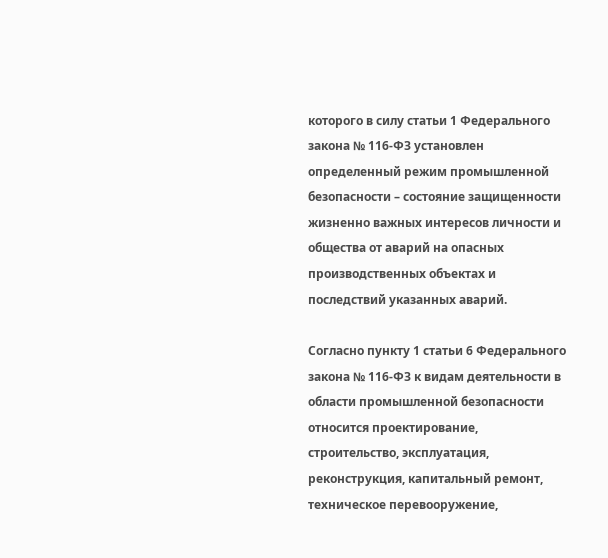которого в силу статьи 1 Федерального закона № 116-ФЗ установлен определенный режим промышленной безопасности – состояние защищенности жизненно важных интересов личности и общества от аварий на опасных производственных объектах и последствий указанных аварий.

Согласно пункту 1 статьи 6 Федерального закона № 116-ФЗ к видам деятельности в области промышленной безопасности относится проектирование, строительство, эксплуатация, реконструкция, капитальный ремонт, техническое перевооружение,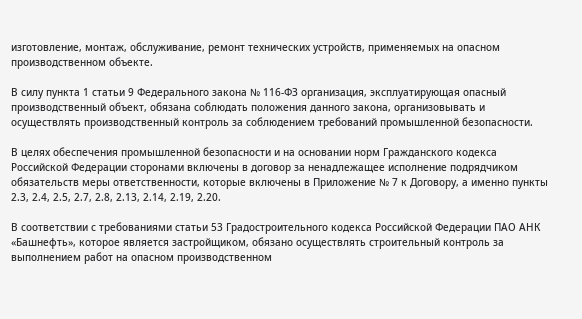изготовление, монтаж, обслуживание, ремонт технических устройств, применяемых на опасном производственном объекте.

В силу пункта 1 статьи 9 Федерального закона № 116-ФЗ организация, эксплуатирующая опасный производственный объект, обязана соблюдать положения данного закона, организовывать и осуществлять производственный контроль за соблюдением требований промышленной безопасности.

В целях обеспечения промышленной безопасности и на основании норм Гражданского кодекса Российской Федерации сторонами включены в договор за ненадлежащее исполнение подрядчиком обязательств меры ответственности, которые включены в Приложение № 7 к Договору, а именно пункты 2.3, 2.4, 2.5, 2.7, 2.8, 2.13, 2.14, 2.19, 2.20.

В соответствии с требованиями статьи 53 Градостроительного кодекса Российской Федерации ПАО АНК «Башнефть», которое является застройщиком, обязано осуществлять строительный контроль за выполнением работ на опасном производственном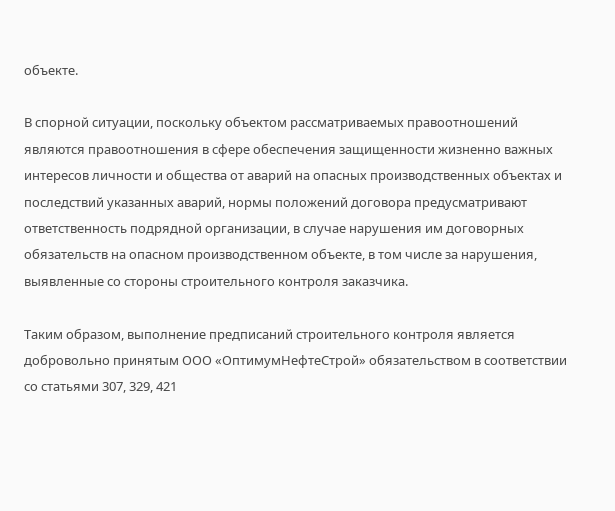объекте.

В спорной ситуации, поскольку объектом рассматриваемых правоотношений являются правоотношения в сфере обеспечения защищенности жизненно важных интересов личности и общества от аварий на опасных производственных объектах и последствий указанных аварий, нормы положений договора предусматривают ответственность подрядной организации, в случае нарушения им договорных обязательств на опасном производственном объекте, в том числе за нарушения, выявленные со стороны строительного контроля заказчика.

Таким образом, выполнение предписаний строительного контроля является добровольно принятым ООО «ОптимумНефтеСтрой» обязательством в соответствии со статьями 307, 329, 421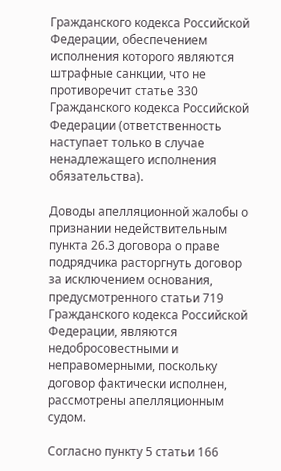Гражданского кодекса Российской Федерации, обеспечением исполнения которого являются штрафные санкции, что не противоречит статье 330 Гражданского кодекса Российской Федерации (ответственность наступает только в случае ненадлежащего исполнения обязательства).

Доводы апелляционной жалобы о признании недействительным пункта 26.3 договора о праве подрядчика расторгнуть договор за исключением основания, предусмотренного статьи 719 Гражданского кодекса Российской Федерации, являются недобросовестными и неправомерными, поскольку договор фактически исполнен, рассмотрены апелляционным судом.

Согласно пункту 5 статьи 166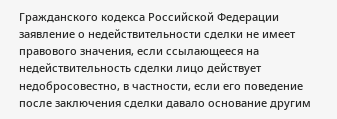Гражданского кодекса Российской Федерации заявление о недействительности сделки не имеет правового значения, если ссылающееся на недействительность сделки лицо действует недобросовестно, в частности, если его поведение после заключения сделки давало основание другим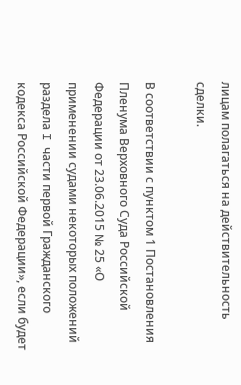лицам полагаться на действительность сделки.

В соответствии с пунктом 1 Постановления Пленума Верховного Суда Российской Федерации от 23.06.2015 № 25 «О применении судами некоторых положений раздела I части первой Гражданского кодекса Российской Федерации», если будет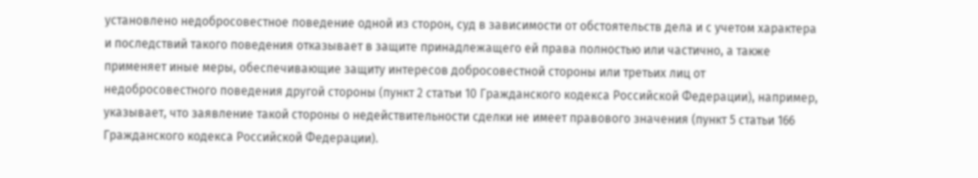установлено недобросовестное поведение одной из сторон, суд в зависимости от обстоятельств дела и с учетом характера и последствий такого поведения отказывает в защите принадлежащего ей права полностью или частично, а также применяет иные меры, обеспечивающие защиту интересов добросовестной стороны или третьих лиц от недобросовестного поведения другой стороны (пункт 2 статьи 10 Гражданского кодекса Российской Федерации), например, указывает, что заявление такой стороны о недействительности сделки не имеет правового значения (пункт 5 статьи 166 Гражданского кодекса Российской Федерации).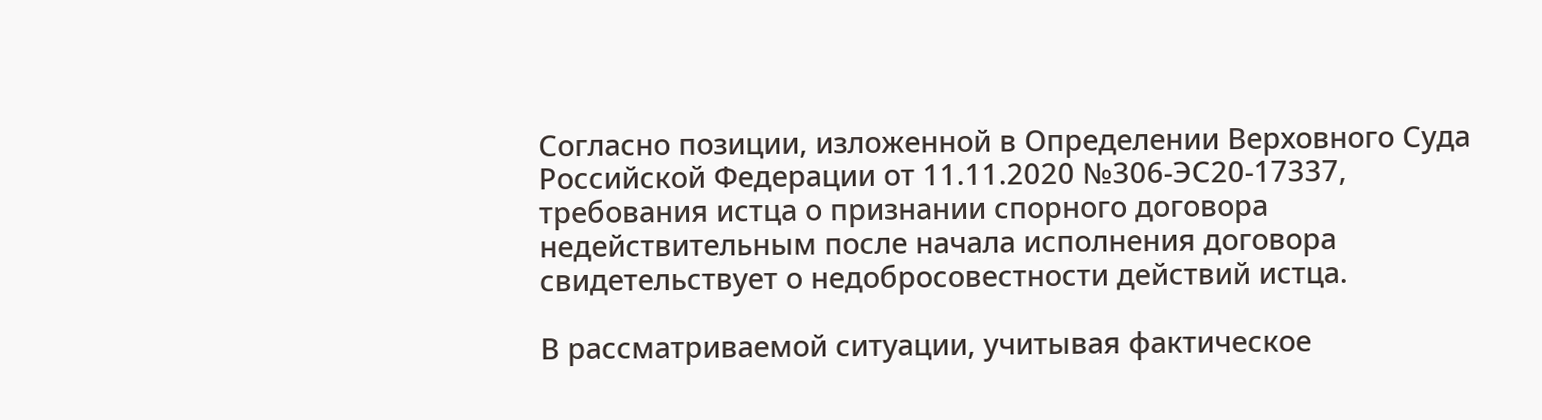Согласно позиции, изложенной в Определении Верховного Суда Российской Федерации от 11.11.2020 №306-ЭС20-17337, требования истца о признании спорного договора недействительным после начала исполнения договора свидетельствует о недобросовестности действий истца.

В рассматриваемой ситуации, учитывая фактическое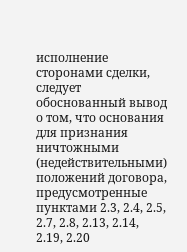исполнение сторонами сделки, следует обоснованный вывод о том, что основания для признания ничтожными (недействительными) положений договора, предусмотренные пунктами 2.3, 2.4, 2.5, 2.7, 2.8, 2.13, 2.14, 2.19, 2.20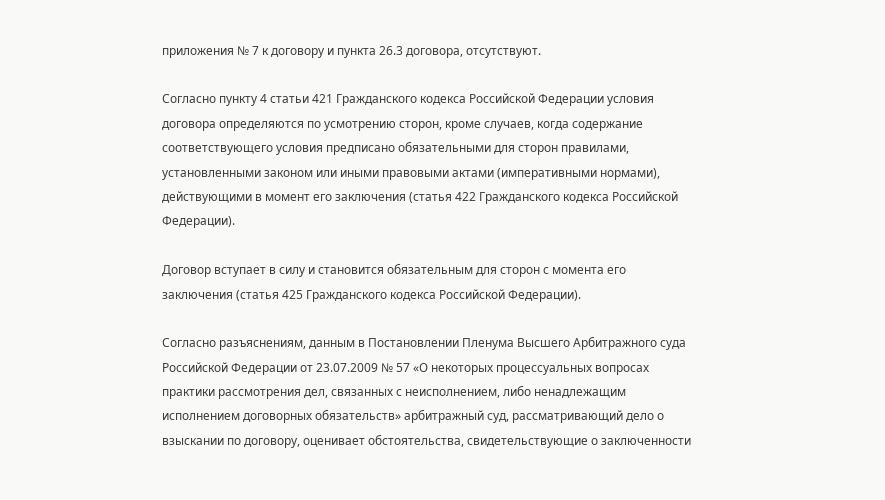приложения № 7 к договору и пункта 26.3 договора, отсутствуют.

Согласно пункту 4 статьи 421 Гражданского кодекса Российской Федерации условия договора определяются по усмотрению сторон, кроме случаев, когда содержание соответствующего условия предписано обязательными для сторон правилами, установленными законом или иными правовыми актами (императивными нормами), действующими в момент его заключения (статья 422 Гражданского кодекса Российской Федерации).

Договор вступает в силу и становится обязательным для сторон с момента его заключения (статья 425 Гражданского кодекса Российской Федерации).

Согласно разъяснениям, данным в Постановлении Пленума Высшего Арбитражного суда Российской Федерации от 23.07.2009 № 57 «О некоторых процессуальных вопросах практики рассмотрения дел, связанных с неисполнением, либо ненадлежащим исполнением договорных обязательств» арбитражный суд, рассматривающий дело о взыскании по договору, оценивает обстоятельства, свидетельствующие о заключенности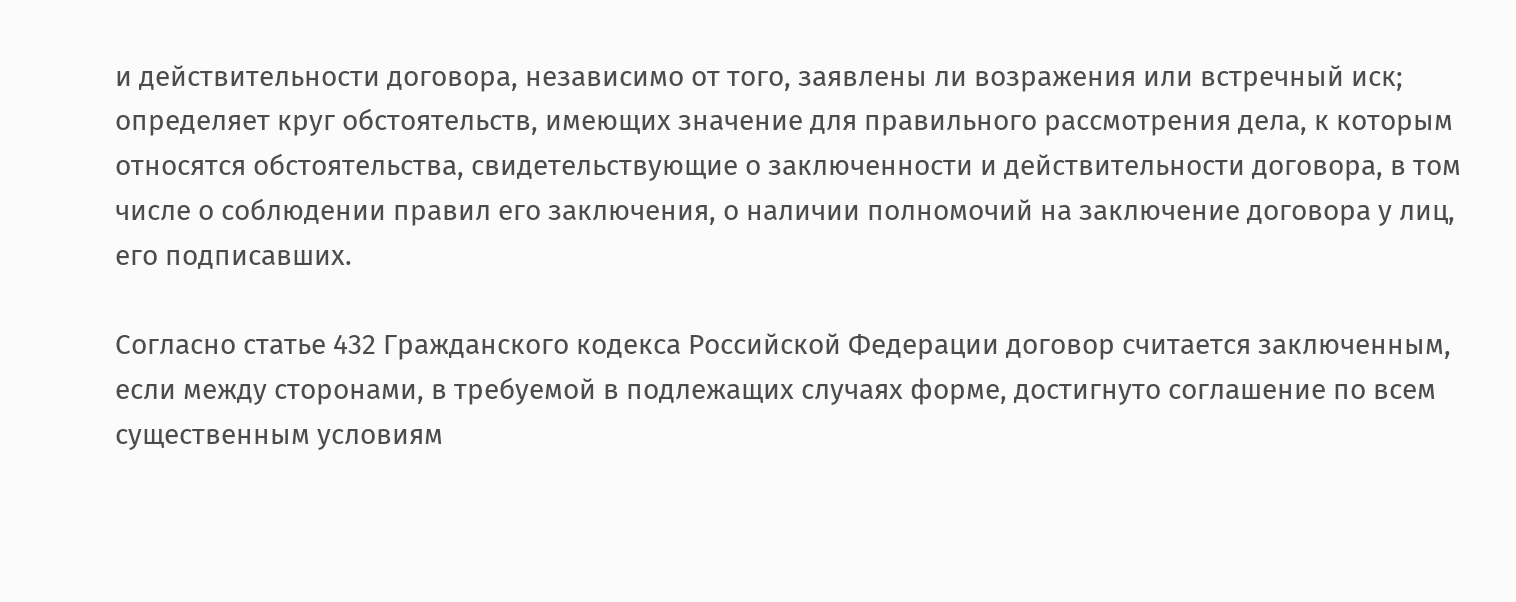и действительности договора, независимо от того, заявлены ли возражения или встречный иск; определяет круг обстоятельств, имеющих значение для правильного рассмотрения дела, к которым относятся обстоятельства, свидетельствующие о заключенности и действительности договора, в том числе о соблюдении правил его заключения, о наличии полномочий на заключение договора у лиц, его подписавших.

Согласно статье 432 Гражданского кодекса Российской Федерации договор считается заключенным, если между сторонами, в требуемой в подлежащих случаях форме, достигнуто соглашение по всем существенным условиям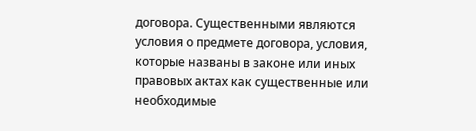договора. Существенными являются условия о предмете договора, условия, которые названы в законе или иных правовых актах как существенные или необходимые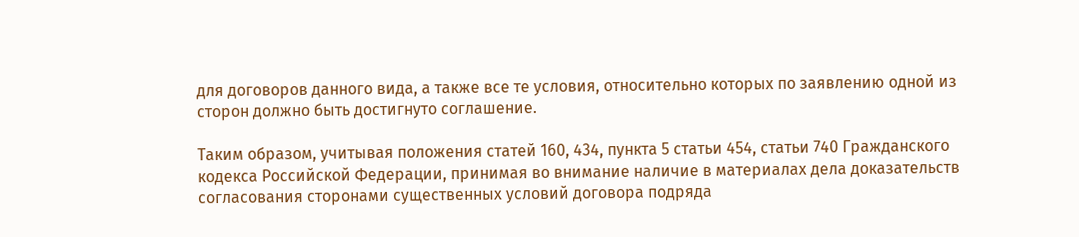для договоров данного вида, а также все те условия, относительно которых по заявлению одной из сторон должно быть достигнуто соглашение.

Таким образом, учитывая положения статей 160, 434, пункта 5 статьи 454, статьи 740 Гражданского кодекса Российской Федерации, принимая во внимание наличие в материалах дела доказательств согласования сторонами существенных условий договора подряда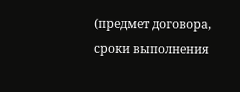(предмет договора, сроки выполнения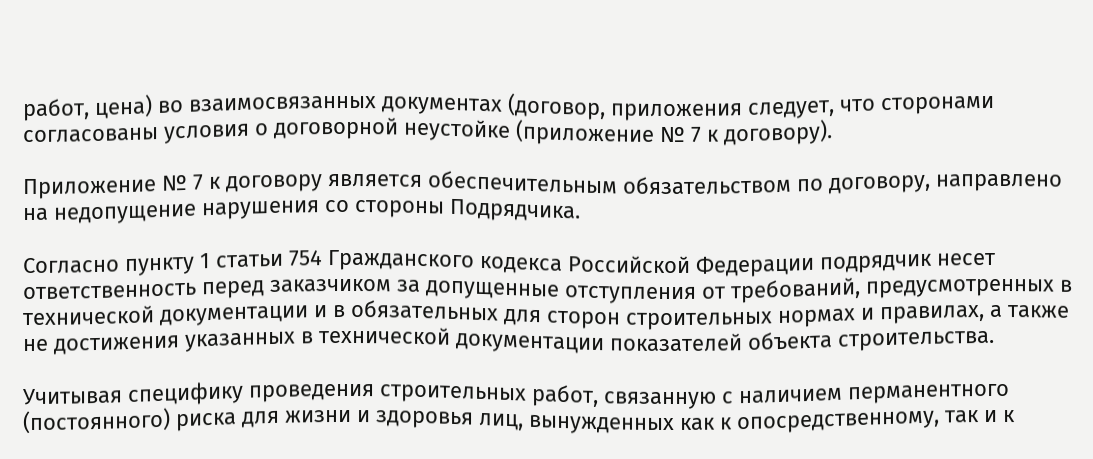работ, цена) во взаимосвязанных документах (договор, приложения следует, что сторонами согласованы условия о договорной неустойке (приложение № 7 к договору).

Приложение № 7 к договору является обеспечительным обязательством по договору, направлено на недопущение нарушения со стороны Подрядчика.

Согласно пункту 1 статьи 754 Гражданского кодекса Российской Федерации подрядчик несет ответственность перед заказчиком за допущенные отступления от требований, предусмотренных в технической документации и в обязательных для сторон строительных нормах и правилах, а также не достижения указанных в технической документации показателей объекта строительства.

Учитывая специфику проведения строительных работ, связанную с наличием перманентного (постоянного) риска для жизни и здоровья лиц, вынужденных как к опосредственному, так и к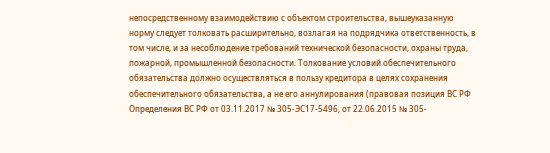непосредственному взаимодействию с объектом строительства, вышеуказанную норму следует толковать расширительно, возлагая на подрядчика ответственность, в том числе, и за несоблюдение требований технической безопасности, охраны труда, пожарной, промышленной безопасности. Толкование условий обеспечительного обязательства должно осуществляться в пользу кредитора в целях сохранения обеспечительного обязательства, а не его аннулирования (правовая позиция ВС РФ Определения ВС РФ от 03.11.2017 № 305-ЭС17-5496, от 22.06.2015 № 305-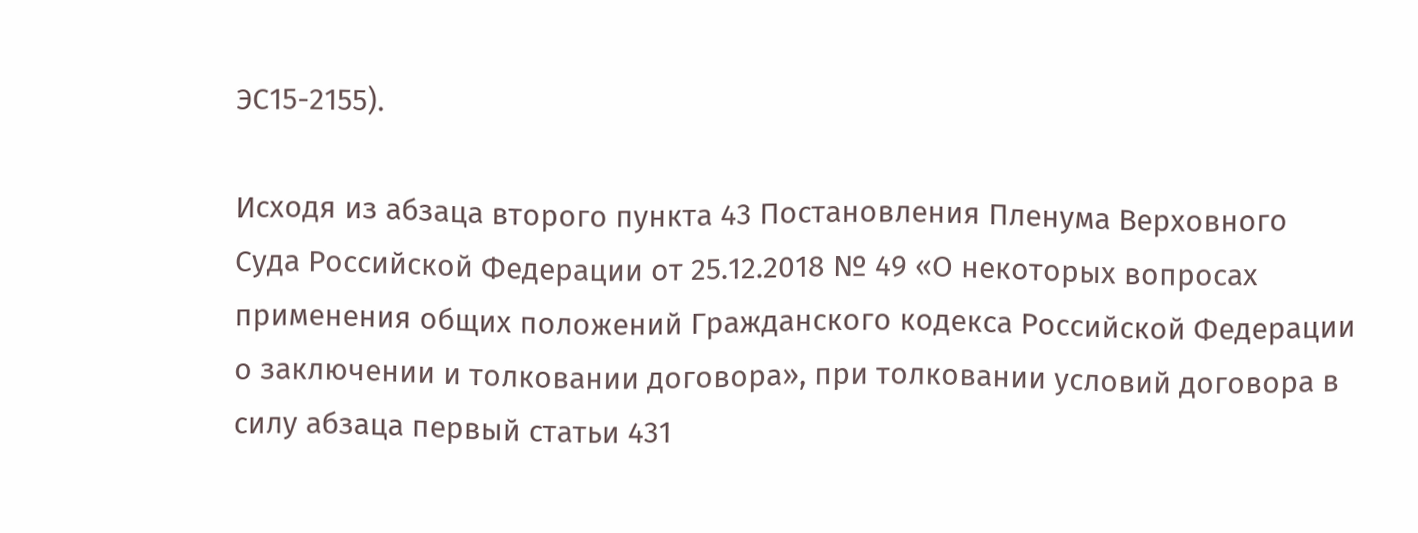ЭС15-2155).

Исходя из абзаца второго пункта 43 Постановления Пленума Верховного Суда Российской Федерации от 25.12.2018 № 49 «О некоторых вопросах применения общих положений Гражданского кодекса Российской Федерации о заключении и толковании договора», при толковании условий договора в силу абзаца первый статьи 431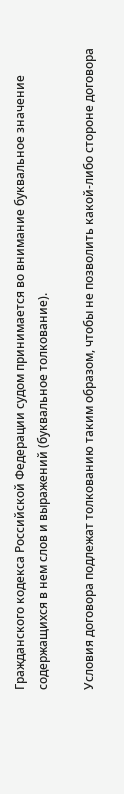Гражданского кодекса Российской Федерации судом принимается во внимание буквальное значение содержащихся в нем слов и выражений (буквальное толкование).

Условия договора подлежат толкованию таким образом, чтобы не позволить какой-либо стороне договора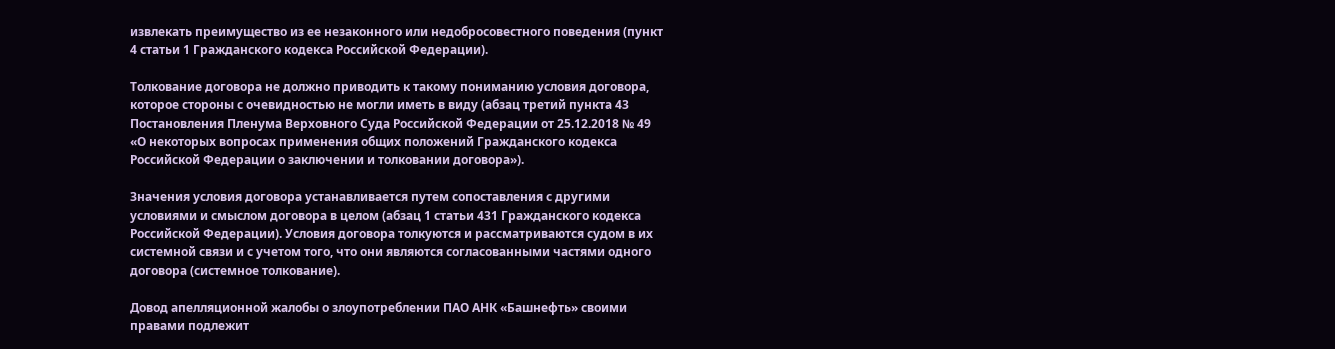извлекать преимущество из ее незаконного или недобросовестного поведения (пункт 4 статьи 1 Гражданского кодекса Российской Федерации).

Толкование договора не должно приводить к такому пониманию условия договора, которое стороны с очевидностью не могли иметь в виду (абзац третий пункта 43 Постановления Пленума Верховного Суда Российской Федерации от 25.12.2018 № 49 «О некоторых вопросах применения общих положений Гражданского кодекса Российской Федерации о заключении и толковании договора»).

Значения условия договора устанавливается путем сопоставления с другими условиями и смыслом договора в целом (абзац 1 статьи 431 Гражданского кодекса Российской Федерации). Условия договора толкуются и рассматриваются судом в их системной связи и с учетом того, что они являются согласованными частями одного договора (системное толкование).

Довод апелляционной жалобы о злоупотреблении ПАО АНК «Башнефть» своими правами подлежит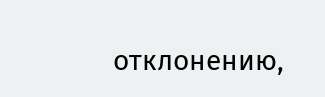отклонению,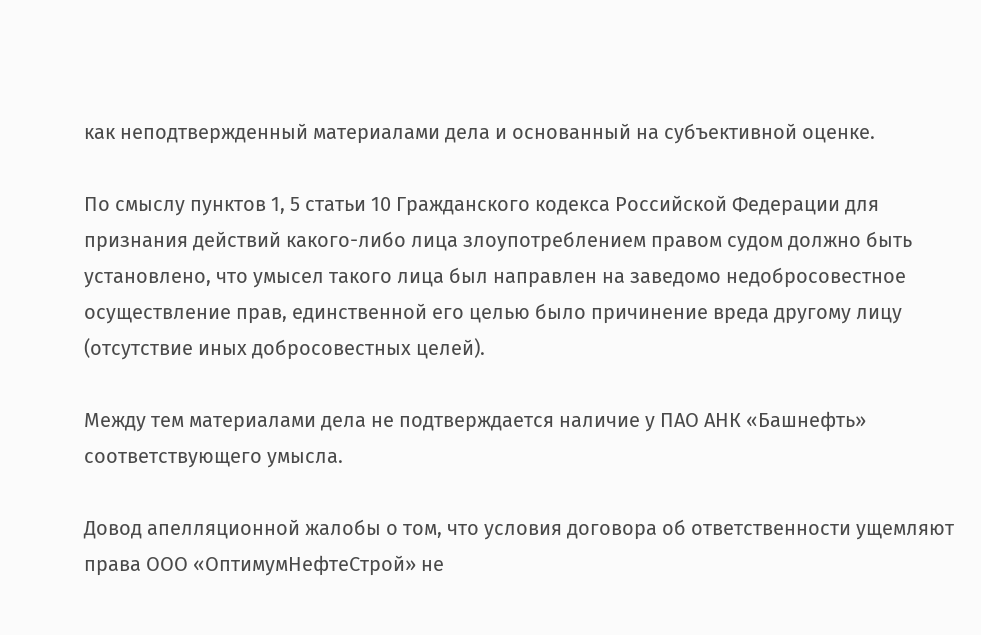как неподтвержденный материалами дела и основанный на субъективной оценке.

По смыслу пунктов 1, 5 статьи 10 Гражданского кодекса Российской Федерации для признания действий какого-либо лица злоупотреблением правом судом должно быть установлено, что умысел такого лица был направлен на заведомо недобросовестное осуществление прав, единственной его целью было причинение вреда другому лицу (отсутствие иных добросовестных целей).

Между тем материалами дела не подтверждается наличие у ПАО АНК «Башнефть» соответствующего умысла.

Довод апелляционной жалобы о том, что условия договора об ответственности ущемляют права ООО «ОптимумНефтеСтрой» не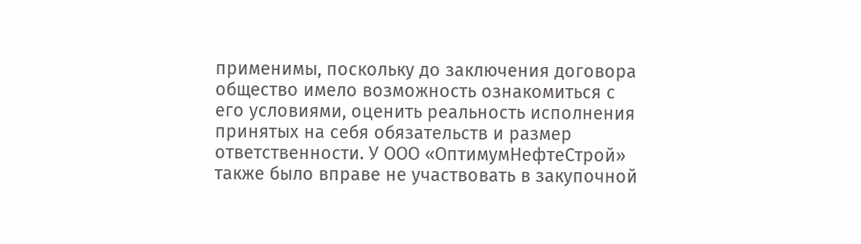применимы, поскольку до заключения договора общество имело возможность ознакомиться с его условиями, оценить реальность исполнения принятых на себя обязательств и размер ответственности. У ООО «ОптимумНефтеСтрой» также было вправе не участвовать в закупочной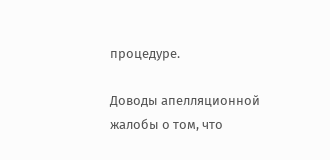процедуре.

Доводы апелляционной жалобы о том, что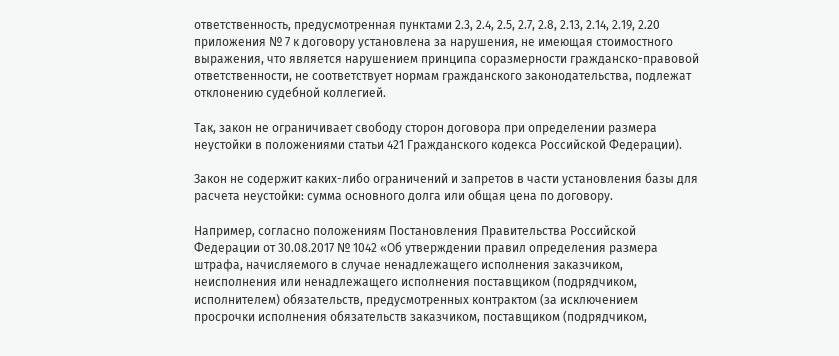ответственность, предусмотренная пунктами 2.3, 2.4, 2.5, 2.7, 2.8, 2.13, 2.14, 2.19, 2.20 приложения № 7 к договору установлена за нарушения, не имеющая стоимостного выражения, что является нарушением принципа соразмерности гражданско-правовой ответственности, не соответствует нормам гражданского законодательства, подлежат отклонению судебной коллегией.

Так, закон не ограничивает свободу сторон договора при определении размера неустойки в положениями статьи 421 Гражданского кодекса Российской Федерации).

Закон не содержит каких-либо ограничений и запретов в части установления базы для расчета неустойки: сумма основного долга или общая цена по договору.

Например, согласно положениям Постановления Правительства Российской Федерации от 30.08.2017 № 1042 «Об утверждении правил определения размера штрафа, начисляемого в случае ненадлежащего исполнения заказчиком, неисполнения или ненадлежащего исполнения поставщиком (подрядчиком, исполнителем) обязательств, предусмотренных контрактом (за исключением просрочки исполнения обязательств заказчиком, поставщиком (подрядчиком,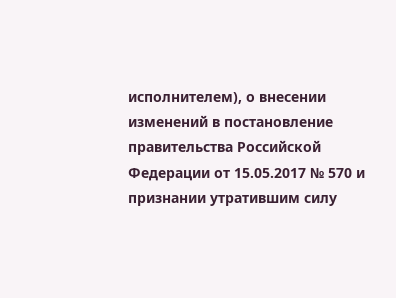исполнителем), о внесении изменений в постановление правительства Российской Федерации от 15.05.2017 № 570 и признании утратившим силу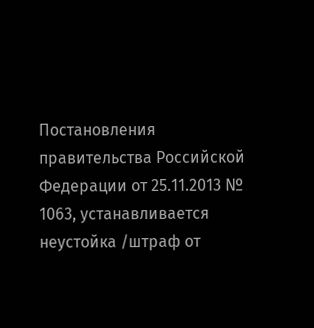Постановления правительства Российской Федерации от 25.11.2013 № 1063, устанавливается неустойка /штраф от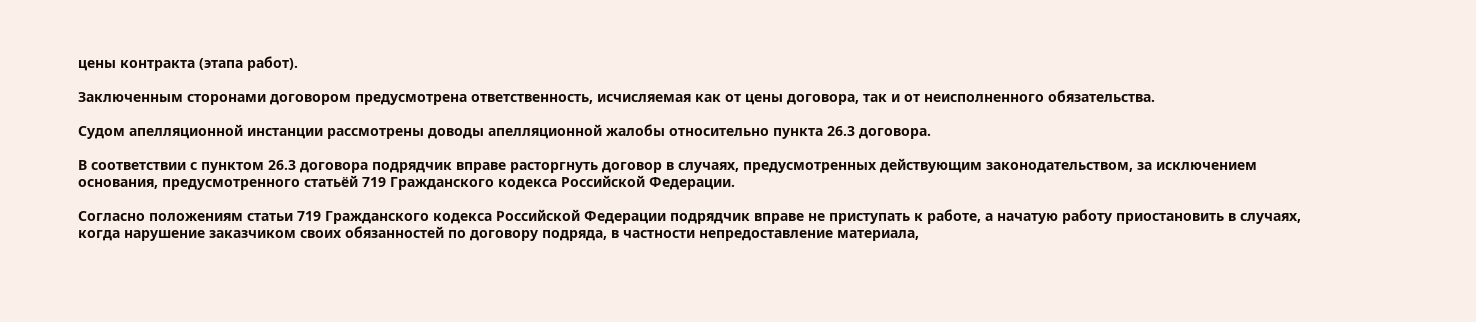цены контракта (этапа работ).

Заключенным сторонами договором предусмотрена ответственность, исчисляемая как от цены договора, так и от неисполненного обязательства.

Судом апелляционной инстанции рассмотрены доводы апелляционной жалобы относительно пункта 26.3 договора.

В соответствии с пунктом 26.3 договора подрядчик вправе расторгнуть договор в случаях, предусмотренных действующим законодательством, за исключением основания, предусмотренного статьёй 719 Гражданского кодекса Российской Федерации.

Согласно положениям статьи 719 Гражданского кодекса Российской Федерации подрядчик вправе не приступать к работе, а начатую работу приостановить в случаях, когда нарушение заказчиком своих обязанностей по договору подряда, в частности непредоставление материала,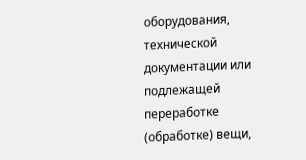оборудования, технической документации или подлежащей переработке (обработке) вещи,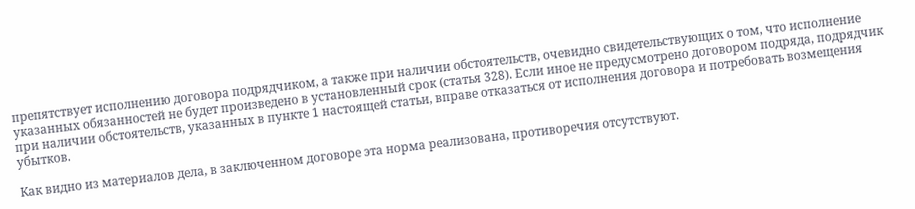препятствует исполнению договора подрядчиком, а также при наличии обстоятельств, очевидно свидетельствующих о том, что исполнение указанных обязанностей не будет произведено в установленный срок (статья 328). Если иное не предусмотрено договором подряда, подрядчик при наличии обстоятельств, указанных в пункте 1 настоящей статьи, вправе отказаться от исполнения договора и потребовать возмещения убытков.

Как видно из материалов дела, в заключенном договоре эта норма реализована, противоречия отсутствуют.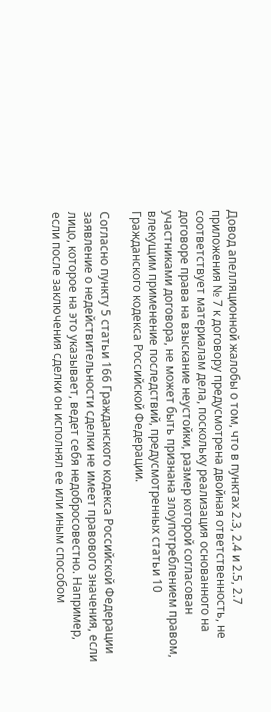Довод апелляционной жалобы о том, что в пунктах 2.3, 2.4 и 2.5, 2.7 приложения № 7 к договору предусмотрена двойная ответственность, не соответствует материалам дела, поскольку реализация основанного на договоре права на взыскание неустойки, размер которой согласован участниками договора, не может быть признана злоупотреблением правом, влекущим применение последствий, предусмотренных статьи 10 Гражданского кодекса Российской Федерации.

Согласно пункту 5 статьи 166 Гражданского кодекса Российской Федерации заявление о недействительности сделки не имеет правового значения, если лицо, которое на это указывает, ведет себя недобросовестно. Например, если после заключения сделки он исполнял ее или иным способом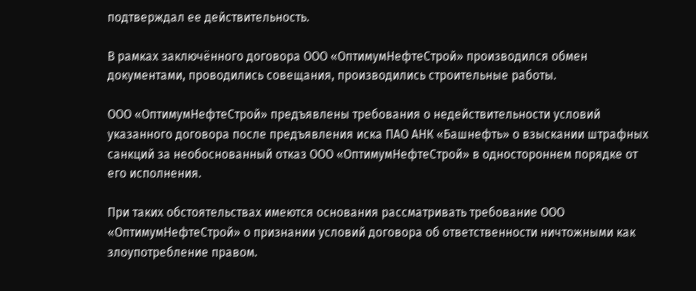подтверждал ее действительность.

В рамках заключённого договора ООО «ОптимумНефтеСтрой» производился обмен документами, проводились совещания, производились строительные работы.

ООО «ОптимумНефтеСтрой» предъявлены требования о недействительности условий указанного договора после предъявления иска ПАО АНК «Башнефть» о взыскании штрафных санкций за необоснованный отказ ООО «ОптимумНефтеСтрой» в одностороннем порядке от его исполнения.

При таких обстоятельствах имеются основания рассматривать требование ООО «ОптимумНефтеСтрой» о признании условий договора об ответственности ничтожными как злоупотребление правом.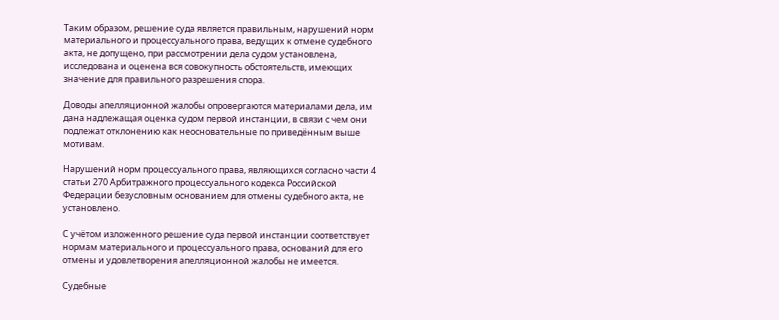Таким образом, решение суда является правильным, нарушений норм материального и процессуального права, ведущих к отмене судебного акта, не допущено, при рассмотрении дела судом установлена, исследована и оценена вся совокупность обстоятельств, имеющих значение для правильного разрешения спора.

Доводы апелляционной жалобы опровергаются материалами дела, им дана надлежащая оценка судом первой инстанции, в связи с чем они подлежат отклонению как неосновательные по приведённым выше мотивам.

Нарушений норм процессуального права, являющихся согласно части 4 статьи 270 Арбитражного процессуального кодекса Российской Федерации безусловным основанием для отмены судебного акта, не установлено.

С учётом изложенного решение суда первой инстанции соответствует нормам материального и процессуального права, оснований для его отмены и удовлетворения апелляционной жалобы не имеется.

Судебные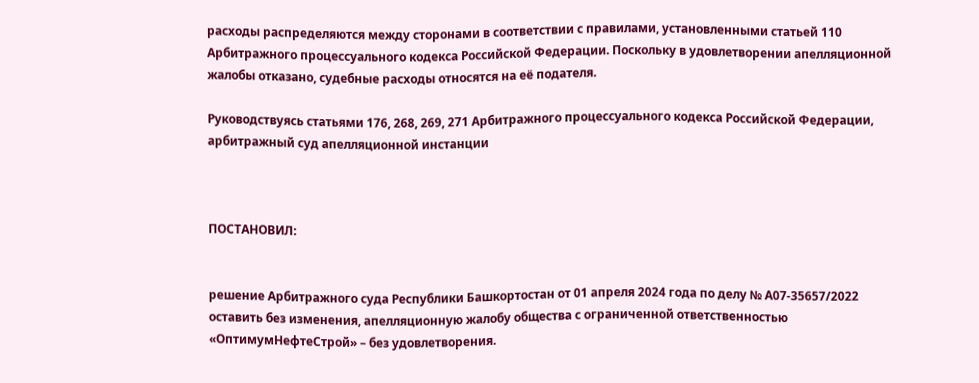расходы распределяются между сторонами в соответствии с правилами, установленными статьей 110 Арбитражного процессуального кодекса Российской Федерации. Поскольку в удовлетворении апелляционной жалобы отказано, судебные расходы относятся на её подателя.

Руководствуясь статьями 176, 268, 269, 271 Арбитражного процессуального кодекса Российской Федерации, арбитражный суд апелляционной инстанции



ПОСТАНОВИЛ:


решение Арбитражного суда Республики Башкортостан от 01 апреля 2024 года по делу № А07-35657/2022 оставить без изменения, апелляционную жалобу общества с ограниченной ответственностью «ОптимумНефтеСтрой» – без удовлетворения.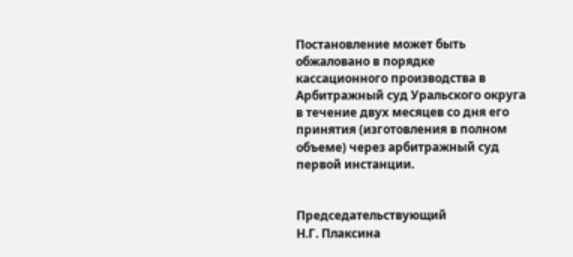Постановление может быть обжаловано в порядке кассационного производства в Арбитражный суд Уральского округа в течение двух месяцев со дня его принятия (изготовления в полном объеме) через арбитражный суд первой инстанции.


Председательствующий                                                       Н.Г. Плаксина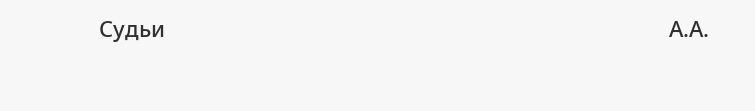Судьи                                                                                    А.А.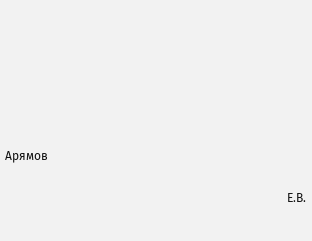Арямов


                                                                                              Е.В.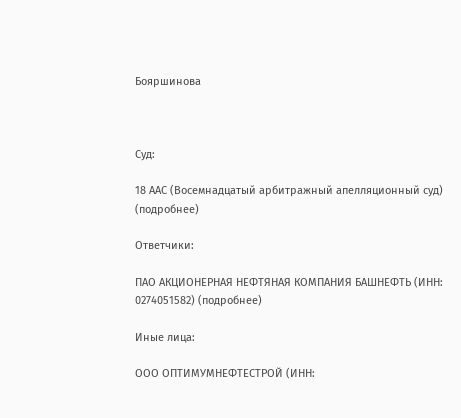Бояршинова



Суд:

18 ААС (Восемнадцатый арбитражный апелляционный суд) (подробнее)

Ответчики:

ПАО АКЦИОНЕРНАЯ НЕФТЯНАЯ КОМПАНИЯ БАШНЕФТЬ (ИНН: 0274051582) (подробнее)

Иные лица:

ООО ОПТИМУМНЕФТЕСТРОЙ (ИНН: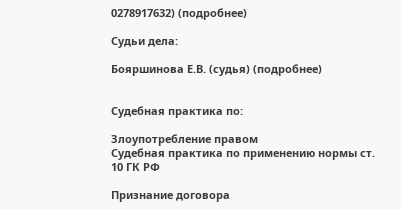0278917632) (подробнее)

Судьи дела:

Бояршинова Е.В. (судья) (подробнее)


Судебная практика по:

Злоупотребление правом
Судебная практика по применению нормы ст. 10 ГК РФ

Признание договора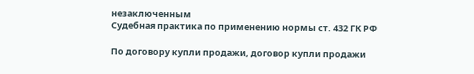незаключенным
Судебная практика по применению нормы ст. 432 ГК РФ

По договору купли продажи, договор купли продажи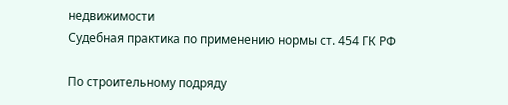недвижимости
Судебная практика по применению нормы ст. 454 ГК РФ

По строительному подряду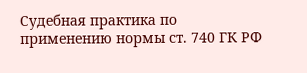Судебная практика по применению нормы ст. 740 ГК РФ